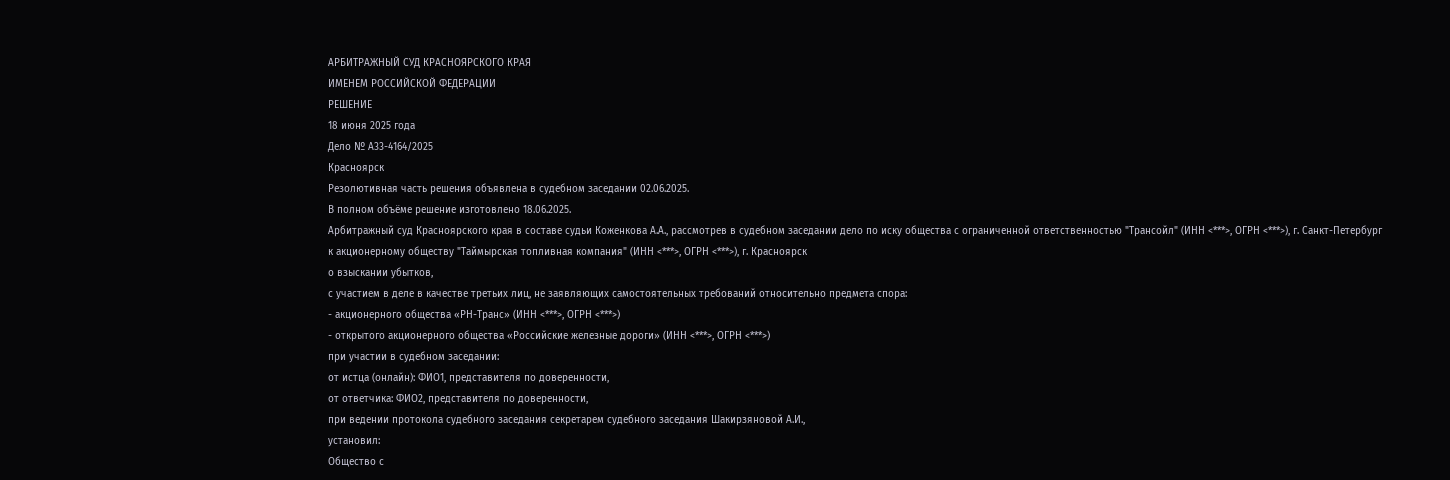АРБИТРАЖНЫЙ СУД КРАСНОЯРСКОГО КРАЯ
ИМЕНЕМ РОССИЙСКОЙ ФЕДЕРАЦИИ
РЕШЕНИЕ
18 июня 2025 года
Дело № А33-4164/2025
Красноярск
Резолютивная часть решения объявлена в судебном заседании 02.06.2025.
В полном объёме решение изготовлено 18.06.2025.
Арбитражный суд Красноярского края в составе судьи Коженкова А.А., рассмотрев в судебном заседании дело по иску общества с ограниченной ответственностью "Трансойл" (ИНН <***>, ОГРН <***>), г. Санкт-Петербург
к акционерному обществу "Таймырская топливная компания" (ИНН <***>, ОГРН <***>), г. Красноярск
о взыскании убытков,
с участием в деле в качестве третьих лиц, не заявляющих самостоятельных требований относительно предмета спора:
- акционерного общества «РН-Транс» (ИНН <***>, ОГРН <***>)
- открытого акционерного общества «Российские железные дороги» (ИНН <***>, ОГРН <***>)
при участии в судебном заседании:
от истца (онлайн): ФИО1, представителя по доверенности,
от ответчика: ФИО2, представителя по доверенности,
при ведении протокола судебного заседания секретарем судебного заседания Шакирзяновой А.И.,
установил:
Общество с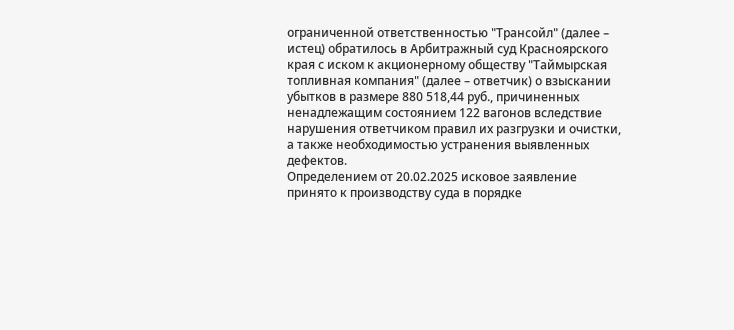ограниченной ответственностью "Трансойл" (далее – истец) обратилось в Арбитражный суд Красноярского края с иском к акционерному обществу "Таймырская топливная компания" (далее – ответчик) о взыскании убытков в размере 880 518,44 руб., причиненных ненадлежащим состоянием 122 вагонов вследствие нарушения ответчиком правил их разгрузки и очистки, а также необходимостью устранения выявленных дефектов.
Определением от 20.02.2025 исковое заявление принято к производству суда в порядке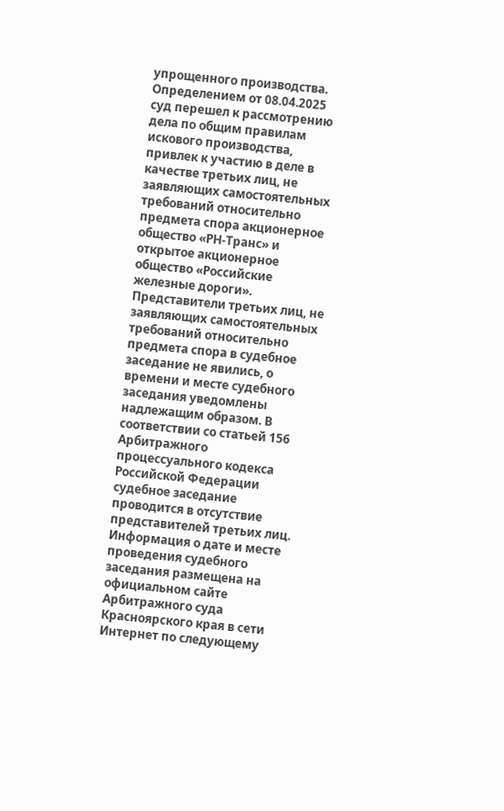упрощенного производства.
Определением от 08.04.2025 суд перешел к рассмотрению дела по общим правилам искового производства, привлек к участию в деле в качестве третьих лиц, не заявляющих самостоятельных требований относительно предмета спора акционерное общество «РН-Транс» и открытое акционерное общество «Российские железные дороги».
Представители третьих лиц, не заявляющих самостоятельных требований относительно предмета спора в судебное заседание не явились, о времени и месте судебного заседания уведомлены надлежащим образом. В соответствии со статьей 156 Арбитражного процессуального кодекса Российской Федерации судебное заседание проводится в отсутствие представителей третьих лиц. Информация о дате и месте проведения судебного заседания размещена на официальном сайте Арбитражного суда Красноярского края в сети Интернет по следующему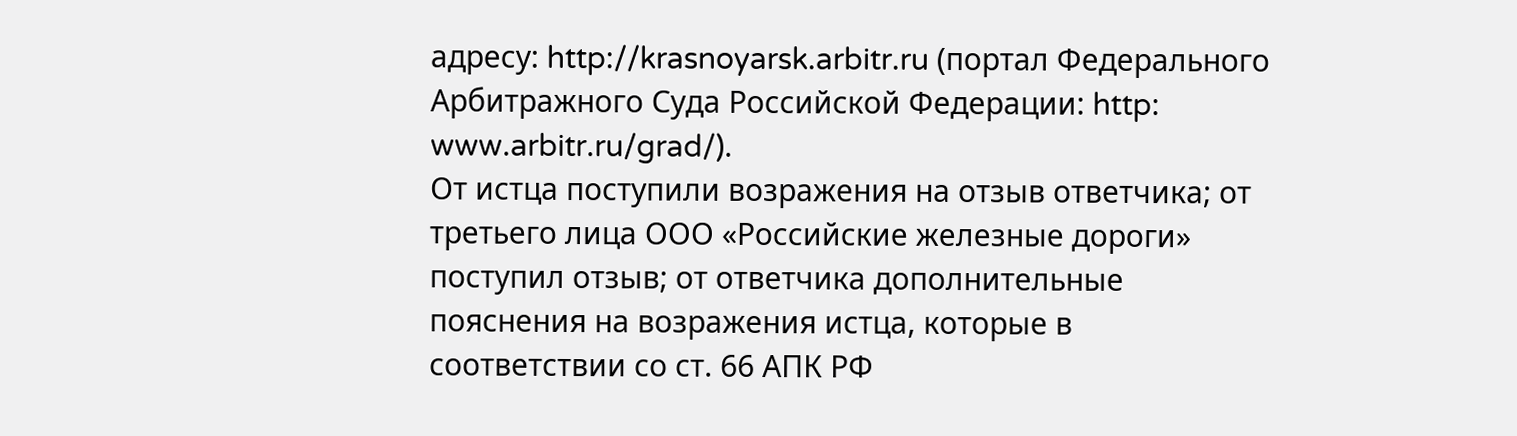адресу: http://krasnoyarsk.arbitr.ru (портал Федерального Арбитражного Суда Российской Федерации: http: www.arbitr.ru/grad/).
От истца поступили возражения на отзыв ответчика; от третьего лица ООО «Российские железные дороги» поступил отзыв; от ответчика дополнительные пояснения на возражения истца, которые в соответствии со ст. 66 АПК РФ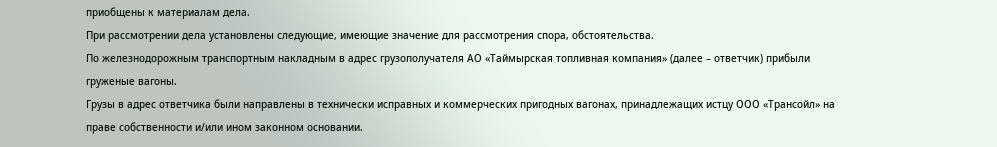приобщены к материалам дела.
При рассмотрении дела установлены следующие, имеющие значение для рассмотрения спора, обстоятельства.
По железнодорожным транспортным накладным в адрес грузополучателя АО «Таймырская топливная компания» (далее – ответчик) прибыли груженые вагоны.
Грузы в адрес ответчика были направлены в технически исправных и коммерческих пригодных вагонах, принадлежащих истцу ООО «Трансойл» на праве собственности и/или ином законном основании.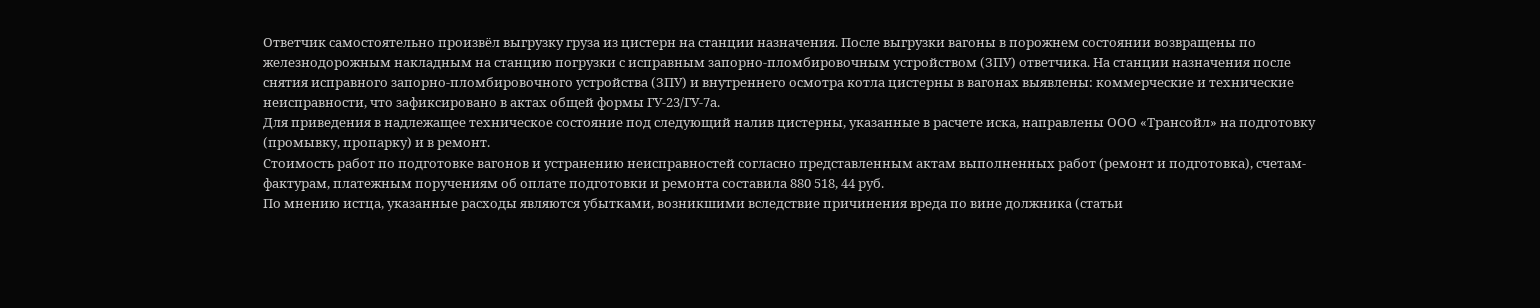Ответчик самостоятельно произвёл выгрузку груза из цистерн на станции назначения. После выгрузки вагоны в порожнем состоянии возвращены по железнодорожным накладным на станцию погрузки с исправным запорно-пломбировочным устройством (ЗПУ) ответчика. На станции назначения после снятия исправного запорно-пломбировочного устройства (ЗПУ) и внутреннего осмотра котла цистерны в вагонах выявлены: коммерческие и технические неисправности, что зафиксировано в актах общей формы ГУ-23/ГУ-7а.
Для приведения в надлежащее техническое состояние под следующий налив цистерны, указанные в расчете иска, направлены ООО «Трансойл» на подготовку (промывку, пропарку) и в ремонт.
Стоимость работ по подготовке вагонов и устранению неисправностей согласно представленным актам выполненных работ (ремонт и подготовка), счетам-фактурам, платежным поручениям об оплате подготовки и ремонта составила 880 518, 44 руб.
По мнению истца, указанные расходы являются убытками, возникшими вследствие причинения вреда по вине должника (статьи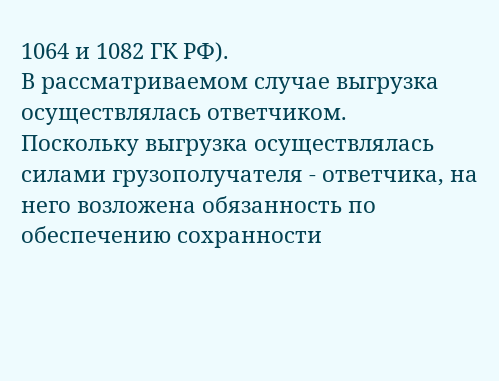1064 и 1082 ГК РФ).
В рассматриваемом случае выгрузка осуществлялась ответчиком.
Поскольку выгрузка осуществлялась силами грузополучателя - ответчика, на него возложена обязанность по обеспечению сохранности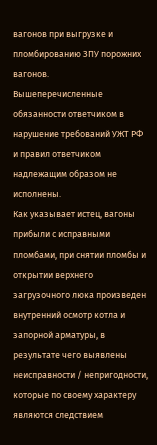вагонов при выгрузке и пломбированию ЗПУ порожних вагонов.
Вышеперечисленные обязанности ответчиком в нарушение требований УЖТ РФ и правил ответчиком надлежащим образом не исполнены.
Как указывает истец, вагоны прибыли с исправными пломбами, при снятии пломбы и открытии верхнего загрузочного люка произведен внутренний осмотр котла и запорной арматуры, в результате чего выявлены неисправности / непригодности, которые по своему характеру являются следствием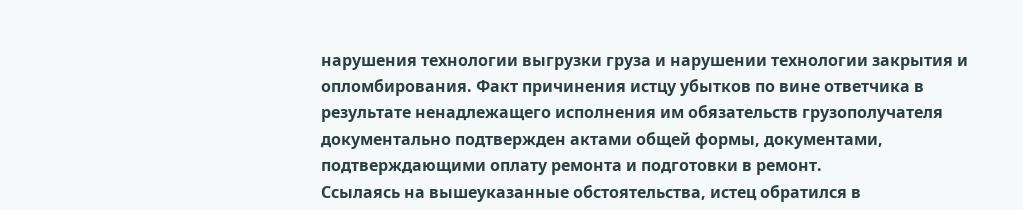нарушения технологии выгрузки груза и нарушении технологии закрытия и опломбирования. Факт причинения истцу убытков по вине ответчика в результате ненадлежащего исполнения им обязательств грузополучателя документально подтвержден актами общей формы, документами, подтверждающими оплату ремонта и подготовки в ремонт.
Ссылаясь на вышеуказанные обстоятельства, истец обратился в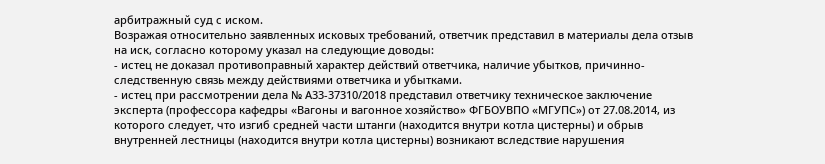арбитражный суд с иском.
Возражая относительно заявленных исковых требований, ответчик представил в материалы дела отзыв на иск, согласно которому указал на следующие доводы:
- истец не доказал противоправный характер действий ответчика, наличие убытков, причинно-следственную связь между действиями ответчика и убытками.
- истец при рассмотрении дела № А33-37310/2018 представил ответчику техническое заключение эксперта (профессора кафедры «Вагоны и вагонное хозяйство» ФГБОУВПО «МГУПС») от 27.08.2014, из которого следует, что изгиб средней части штанги (находится внутри котла цистерны) и обрыв внутренней лестницы (находится внутри котла цистерны) возникают вследствие нарушения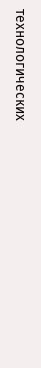технологических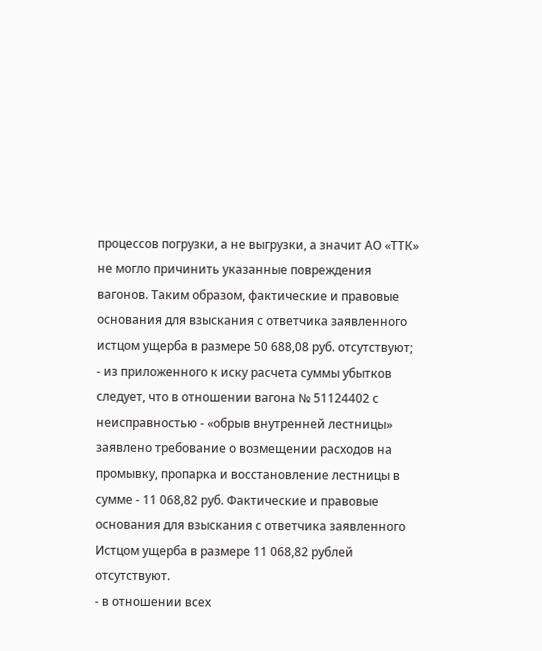процессов погрузки, а не выгрузки, а значит АО «ТТК» не могло причинить указанные повреждения вагонов. Таким образом, фактические и правовые основания для взыскания с ответчика заявленного истцом ущерба в размере 50 688,08 руб. отсутствуют;
- из приложенного к иску расчета суммы убытков следует, что в отношении вагона № 51124402 с неисправностью - «обрыв внутренней лестницы» заявлено требование о возмещении расходов на промывку, пропарка и восстановление лестницы в сумме - 11 068,82 руб. Фактические и правовые основания для взыскания с ответчика заявленного Истцом ущерба в размере 11 068,82 рублей отсутствуют.
- в отношении всех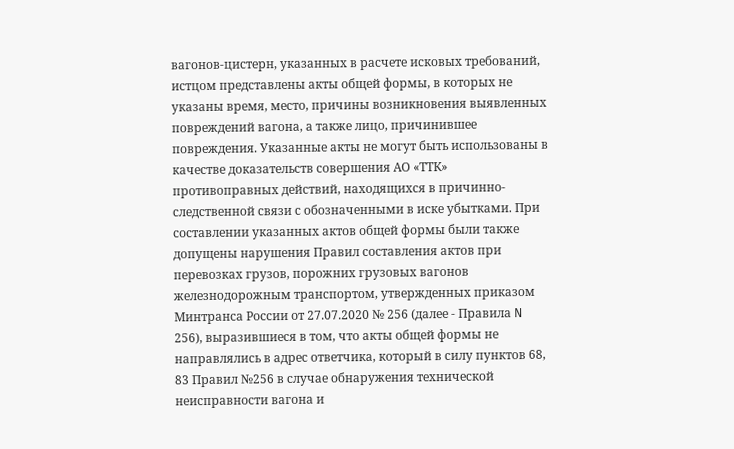вагонов-цистерн, указанных в расчете исковых требований, истцом представлены акты общей формы, в которых не указаны время, место, причины возникновения выявленных повреждений вагона, а также лицо, причинившее повреждения. Указанные акты не могут быть использованы в качестве доказательств совершения АО «ТТК» противоправных действий, находящихся в причинно-следственной связи с обозначенными в иске убытками. При составлении указанных актов общей формы были также допущены нарушения Правил составления актов при перевозках грузов, порожних грузовых вагонов железнодорожным транспортом, утвержденных приказом Минтранса России от 27.07.2020 № 256 (далее - Правила N 256), выразившиеся в том, что акты общей формы не направлялись в адрес ответчика, который в силу пунктов 68, 83 Правил №256 в случае обнаружения технической неисправности вагона и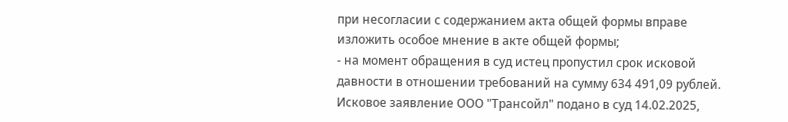при несогласии с содержанием акта общей формы вправе изложить особое мнение в акте общей формы;
- на момент обращения в суд истец пропустил срок исковой давности в отношении требований на сумму 634 491,09 рублей. Исковое заявление ООО "Трансойл" подано в суд 14.02.2025,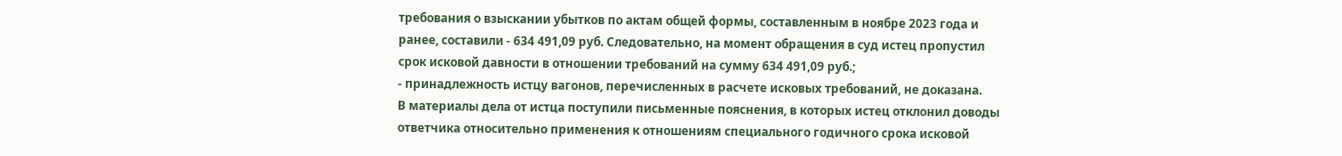требования о взыскании убытков по актам общей формы, составленным в ноябре 2023 года и ранее, составили - 634 491,09 руб. Следовательно, на момент обращения в суд истец пропустил срок исковой давности в отношении требований на сумму 634 491,09 руб.;
- принадлежность истцу вагонов, перечисленных в расчете исковых требований, не доказана.
В материалы дела от истца поступили письменные пояснения, в которых истец отклонил доводы ответчика относительно применения к отношениям специального годичного срока исковой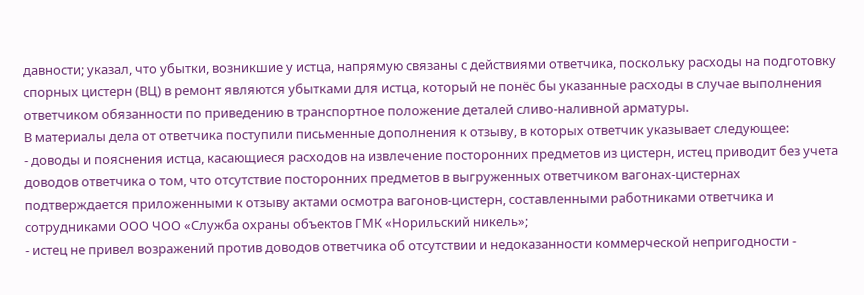давности; указал, что убытки, возникшие у истца, напрямую связаны с действиями ответчика, поскольку расходы на подготовку спорных цистерн (ВЦ) в ремонт являются убытками для истца, который не понёс бы указанные расходы в случае выполнения ответчиком обязанности по приведению в транспортное положение деталей сливо-наливной арматуры.
В материалы дела от ответчика поступили письменные дополнения к отзыву, в которых ответчик указывает следующее:
- доводы и пояснения истца, касающиеся расходов на извлечение посторонних предметов из цистерн, истец приводит без учета доводов ответчика о том, что отсутствие посторонних предметов в выгруженных ответчиком вагонах-цистернах подтверждается приложенными к отзыву актами осмотра вагонов-цистерн, составленными работниками ответчика и сотрудниками ООО ЧОО «Служба охраны объектов ГМК «Норильский никель»;
- истец не привел возражений против доводов ответчика об отсутствии и недоказанности коммерческой непригодности -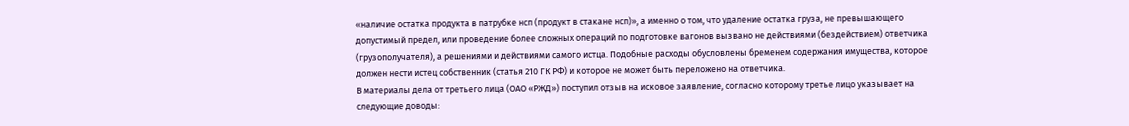«наличие остатка продукта в патрубке нсп (продукт в стакане нсп)», а именно о том, что удаление остатка груза, не превышающего допустимый предел, или проведение более сложных операций по подготовке вагонов вызвано не действиями (бездействием) ответчика (грузополучателя), а решениями и действиями самого истца. Подобные расходы обусловлены бременем содержания имущества, которое должен нести истец собственник (статья 210 ГК РФ) и которое не может быть переложено на ответчика.
В материалы дела от третьего лица (ОАО «РЖД») поступил отзыв на исковое заявление, согласно которому третье лицо указывает на следующие доводы: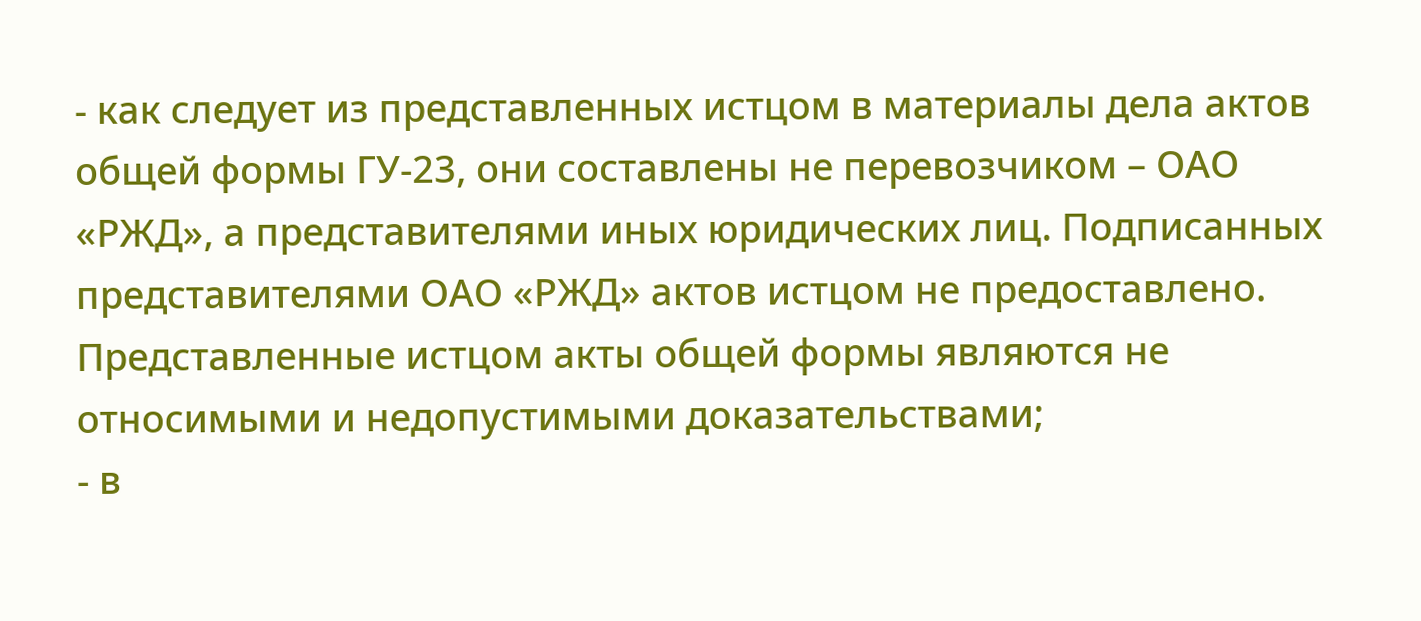- как следует из представленных истцом в материалы дела актов общей формы ГУ-23, они составлены не перевозчиком – ОАО «РЖД», а представителями иных юридических лиц. Подписанных представителями ОАО «РЖД» актов истцом не предоставлено. Представленные истцом акты общей формы являются не относимыми и недопустимыми доказательствами;
- в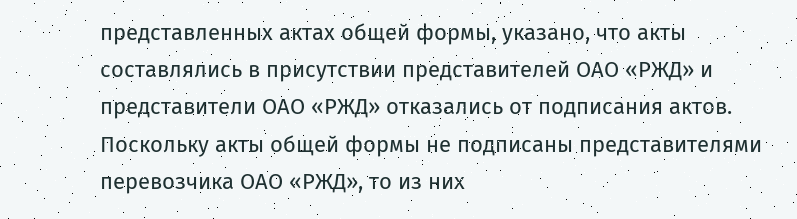представленных актах общей формы, указано, что акты составлялись в присутствии представителей ОАО «РЖД» и представители ОАО «РЖД» отказались от подписания актов. Поскольку акты общей формы не подписаны представителями перевозчика ОАО «РЖД», то из них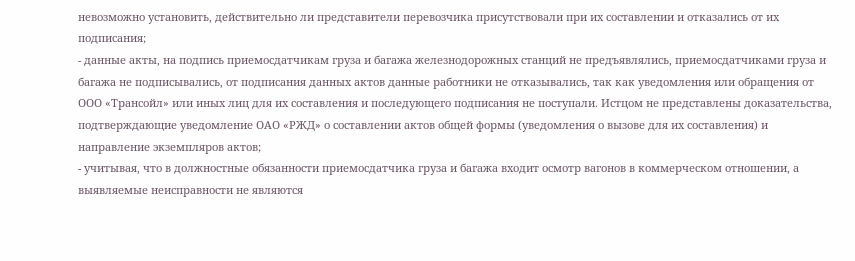невозможно установить, действительно ли представители перевозчика присутствовали при их составлении и отказались от их подписания;
- данные акты, на подпись приемосдатчикам груза и багажа железнодорожных станций не предъявлялись, приемосдатчиками груза и багажа не подписывались, от подписания данных актов данные работники не отказывались, так как уведомления или обращения от ООО «Трансойл» или иных лиц для их составления и последующего подписания не поступали. Истцом не представлены доказательства, подтверждающие уведомление ОАО «РЖД» о составлении актов общей формы (уведомления о вызове для их составления) и направление экземпляров актов;
- учитывая, что в должностные обязанности приемосдатчика груза и багажа входит осмотр вагонов в коммерческом отношении, а выявляемые неисправности не являются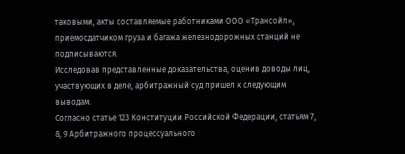таковыми, акты составляемые работниками ООО «Трансойл», приемосдатчиком груза и багажа железнодорожных станций не подписываются.
Исследовав представленные доказательства, оценив доводы лиц, участвующих в деле, арбитражный суд пришел к следующим выводам.
Согласно статье 123 Конституции Российской Федерации, статьям 7, 8, 9 Арбитражного процессуального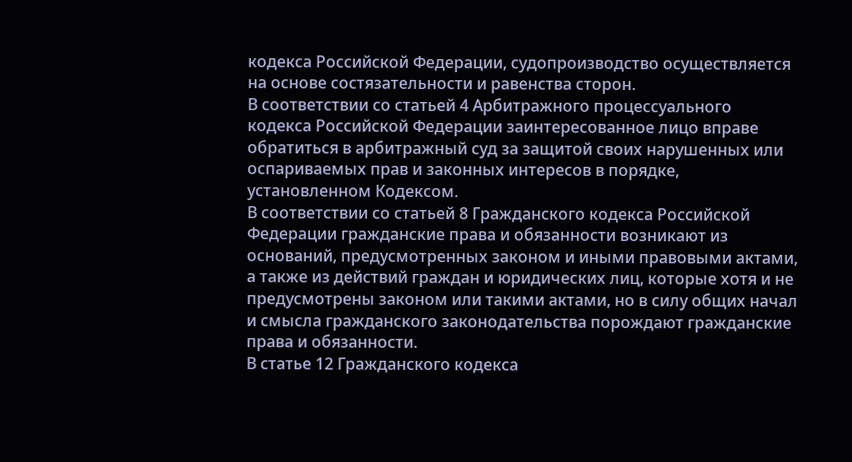кодекса Российской Федерации, судопроизводство осуществляется на основе состязательности и равенства сторон.
В соответствии со статьей 4 Арбитражного процессуального кодекса Российской Федерации заинтересованное лицо вправе обратиться в арбитражный суд за защитой своих нарушенных или оспариваемых прав и законных интересов в порядке, установленном Кодексом.
В соответствии со статьей 8 Гражданского кодекса Российской Федерации гражданские права и обязанности возникают из оснований, предусмотренных законом и иными правовыми актами, а также из действий граждан и юридических лиц, которые хотя и не предусмотрены законом или такими актами, но в силу общих начал и смысла гражданского законодательства порождают гражданские права и обязанности.
В статье 12 Гражданского кодекса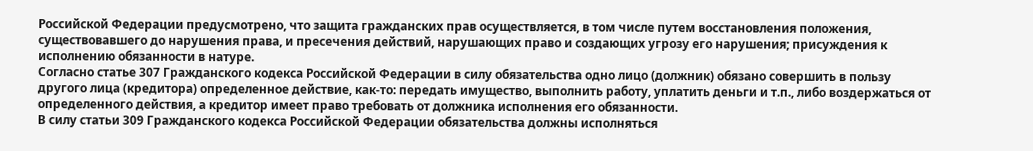Российской Федерации предусмотрено, что защита гражданских прав осуществляется, в том числе путем восстановления положения, существовавшего до нарушения права, и пресечения действий, нарушающих право и создающих угрозу его нарушения; присуждения к исполнению обязанности в натуре.
Согласно статье 307 Гражданского кодекса Российской Федерации в силу обязательства одно лицо (должник) обязано совершить в пользу другого лица (кредитора) определенное действие, как-то: передать имущество, выполнить работу, уплатить деньги и т.п., либо воздержаться от определенного действия, а кредитор имеет право требовать от должника исполнения его обязанности.
В силу статьи 309 Гражданского кодекса Российской Федерации обязательства должны исполняться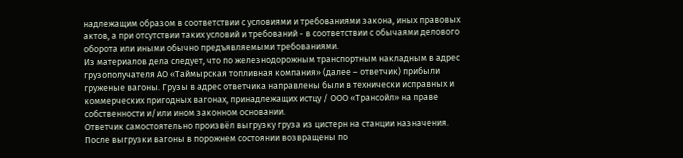надлежащим образом в соответствии с условиями и требованиями закона, иных правовых актов, а при отсутствии таких условий и требований - в соответствии с обычаями делового оборота или иными обычно предъявляемыми требованиями.
Из материалов дела следует, что по железнодорожным транспортным накладным в адрес грузополучателя АО «Таймырская топливная компания» (далее – ответчик) прибыли груженые вагоны. Грузы в адрес ответчика направлены были в технически исправных и коммерческих пригодных вагонах, принадлежащих истцу / ООО «Трансойл» на праве собственности и/или ином законном основании.
Ответчик самостоятельно произвёл выгрузку груза из цистерн на станции назначения. После выгрузки вагоны в порожнем состоянии возвращены по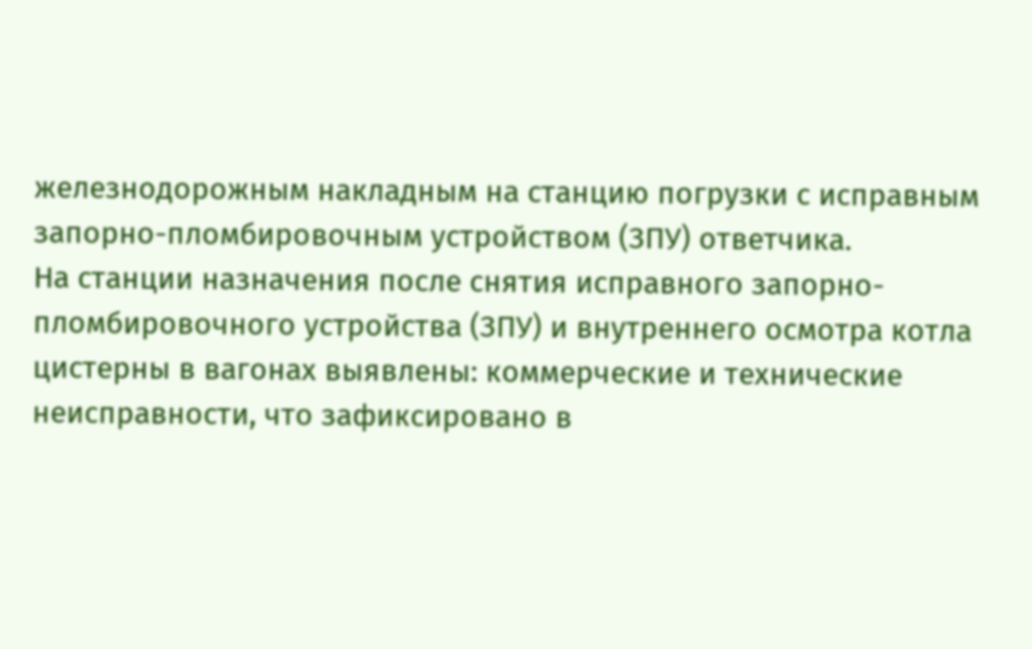железнодорожным накладным на станцию погрузки с исправным запорно-пломбировочным устройством (ЗПУ) ответчика.
На станции назначения после снятия исправного запорно-пломбировочного устройства (ЗПУ) и внутреннего осмотра котла цистерны в вагонах выявлены: коммерческие и технические неисправности, что зафиксировано в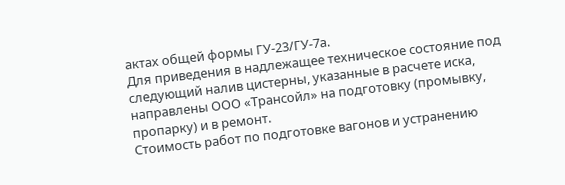актах общей формы ГУ-23/ГУ-7а.
Для приведения в надлежащее техническое состояние под следующий налив цистерны, указанные в расчете иска, направлены ООО «Трансойл» на подготовку (промывку, пропарку) и в ремонт.
Стоимость работ по подготовке вагонов и устранению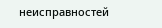неисправностей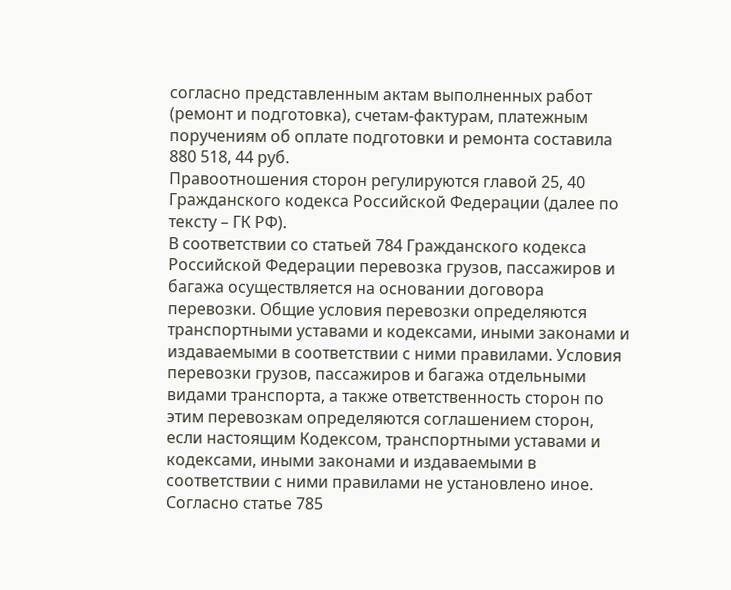согласно представленным актам выполненных работ (ремонт и подготовка), счетам-фактурам, платежным поручениям об оплате подготовки и ремонта составила 880 518, 44 руб.
Правоотношения сторон регулируются главой 25, 40 Гражданского кодекса Российской Федерации (далее по тексту – ГК РФ).
В соответствии со статьей 784 Гражданского кодекса Российской Федерации перевозка грузов, пассажиров и багажа осуществляется на основании договора перевозки. Общие условия перевозки определяются транспортными уставами и кодексами, иными законами и издаваемыми в соответствии с ними правилами. Условия перевозки грузов, пассажиров и багажа отдельными видами транспорта, а также ответственность сторон по этим перевозкам определяются соглашением сторон, если настоящим Кодексом, транспортными уставами и кодексами, иными законами и издаваемыми в соответствии с ними правилами не установлено иное.
Согласно статье 785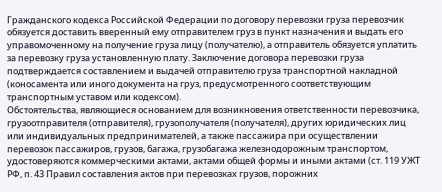Гражданского кодекса Российской Федерации по договору перевозки груза перевозчик обязуется доставить вверенный ему отправителем груз в пункт назначения и выдать его управомоченному на получение груза лицу (получателю), а отправитель обязуется уплатить за перевозку груза установленную плату. Заключение договора перевозки груза подтверждается составлением и выдачей отправителю груза транспортной накладной (коносамента или иного документа на груз, предусмотренного соответствующим транспортным уставом или кодексом).
Обстоятельства, являющиеся основанием для возникновения ответственности перевозчика, грузоотправителя (отправителя), грузополучателя (получателя), других юридических лиц или индивидуальных предпринимателей, а также пассажира при осуществлении перевозок пассажиров, грузов, багажа, грузобагажа железнодорожным транспортом, удостоверяются коммерческими актами, актами общей формы и иными актами (ст. 119 УЖТ РФ, п. 43 Правил составления актов при перевозках грузов, порожних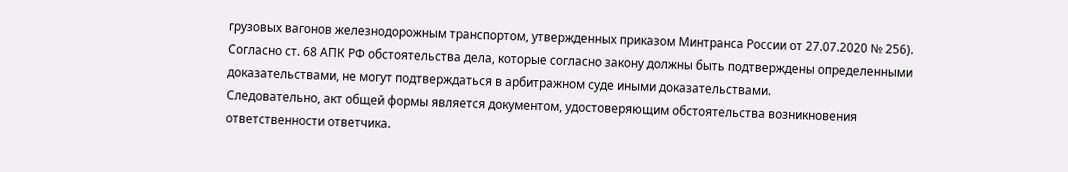грузовых вагонов железнодорожным транспортом, утвержденных приказом Минтранса России от 27.07.2020 № 256).
Согласно ст. 68 АПК РФ обстоятельства дела, которые согласно закону должны быть подтверждены определенными доказательствами, не могут подтверждаться в арбитражном суде иными доказательствами.
Следовательно, акт общей формы является документом, удостоверяющим обстоятельства возникновения ответственности ответчика.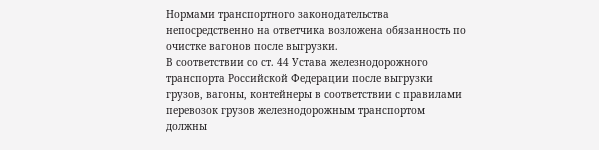Нормами транспортного законодательства непосредственно на ответчика возложена обязанность по очистке вагонов после выгрузки.
В соответствии со ст. 44 Устава железнодорожного транспорта Российской Федерации после выгрузки грузов, вагоны, контейнеры в соответствии с правилами перевозок грузов железнодорожным транспортом должны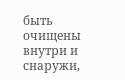быть очищены внутри и снаружи,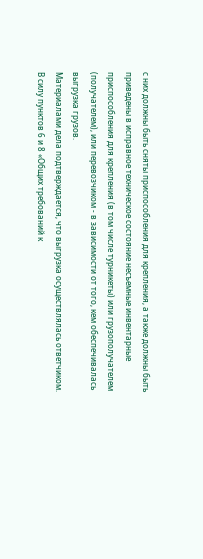с них должны быть сняты приспособления для крепления, а также должны быть приведены в исправное техническое состояние несъемные инвентарные приспособления для крепления (в том числе турникеты) или грузополучателем (получателем), или перевозчиком - в зависимости от того, кем обеспечивалась выгрузка грузов.
Материалами дела подтверждается, что выгрузка осуществлялась ответчиком.
В силу пунктов 6 и 8 «Общих требований к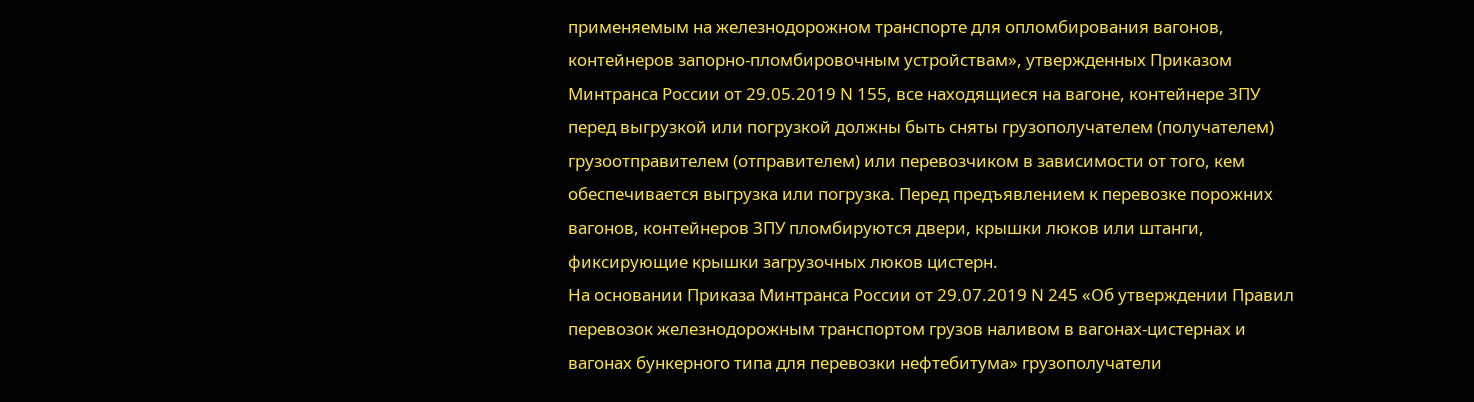применяемым на железнодорожном транспорте для опломбирования вагонов, контейнеров запорно-пломбировочным устройствам», утвержденных Приказом Минтранса России от 29.05.2019 N 155, все находящиеся на вагоне, контейнере ЗПУ перед выгрузкой или погрузкой должны быть сняты грузополучателем (получателем) грузоотправителем (отправителем) или перевозчиком в зависимости от того, кем обеспечивается выгрузка или погрузка. Перед предъявлением к перевозке порожних вагонов, контейнеров ЗПУ пломбируются двери, крышки люков или штанги, фиксирующие крышки загрузочных люков цистерн.
На основании Приказа Минтранса России от 29.07.2019 N 245 «Об утверждении Правил перевозок железнодорожным транспортом грузов наливом в вагонах-цистернах и вагонах бункерного типа для перевозки нефтебитума» грузополучатели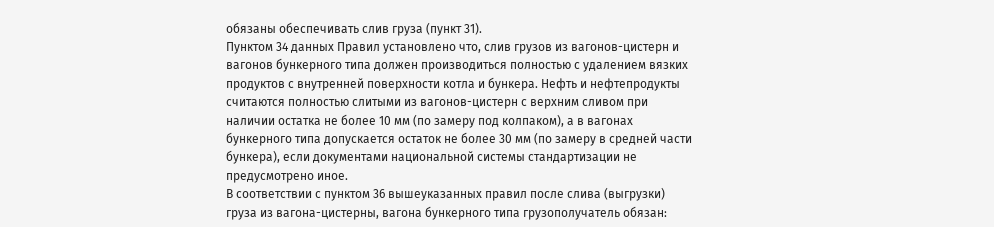обязаны обеспечивать слив груза (пункт 31).
Пунктом 34 данных Правил установлено что, слив грузов из вагонов-цистерн и вагонов бункерного типа должен производиться полностью с удалением вязких продуктов с внутренней поверхности котла и бункера. Нефть и нефтепродукты считаются полностью слитыми из вагонов-цистерн с верхним сливом при наличии остатка не более 10 мм (по замеру под колпаком), а в вагонах бункерного типа допускается остаток не более 30 мм (по замеру в средней части бункера), если документами национальной системы стандартизации не предусмотрено иное.
В соответствии с пунктом 36 вышеуказанных правил после слива (выгрузки) груза из вагона-цистерны, вагона бункерного типа грузополучатель обязан: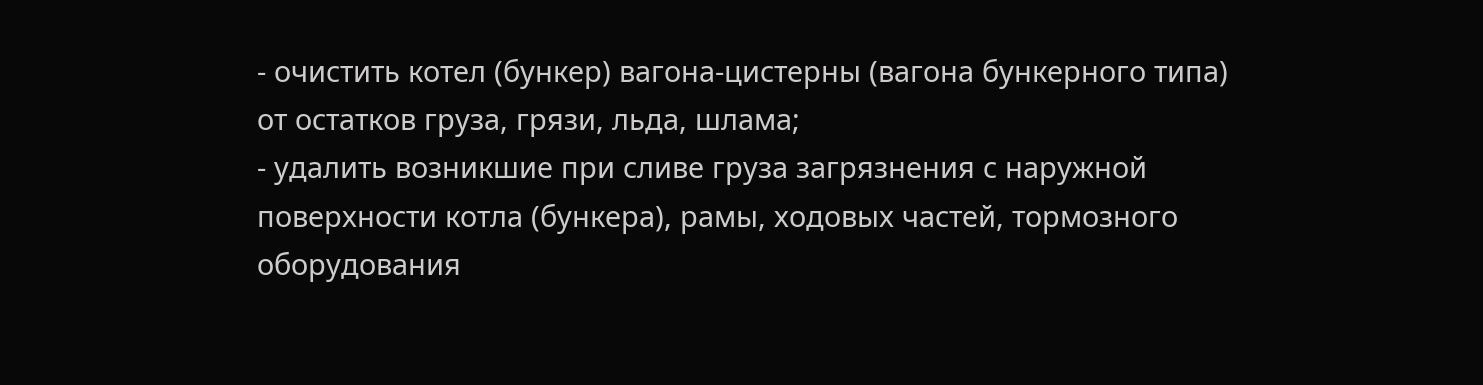- очистить котел (бункер) вагона-цистерны (вагона бункерного типа) от остатков груза, грязи, льда, шлама;
- удалить возникшие при сливе груза загрязнения с наружной поверхности котла (бункера), рамы, ходовых частей, тормозного оборудования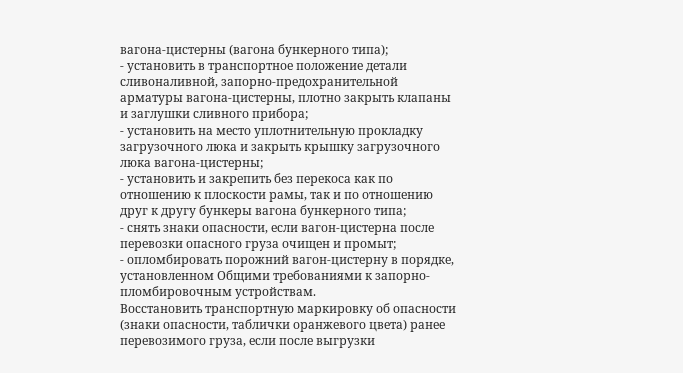вагона-цистерны (вагона бункерного типа);
- установить в транспортное положение детали сливоналивной, запорно-предохранительной арматуры вагона-цистерны, плотно закрыть клапаны и заглушки сливного прибора;
- установить на место уплотнительную прокладку загрузочного люка и закрыть крышку загрузочного люка вагона-цистерны;
- установить и закрепить без перекоса как по отношению к плоскости рамы, так и по отношению друг к другу бункеры вагона бункерного типа;
- снять знаки опасности, если вагон-цистерна после перевозки опасного груза очищен и промыт;
- опломбировать порожний вагон-цистерну в порядке, установленном Общими требованиями к запорно-пломбировочным устройствам.
Восстановить транспортную маркировку об опасности (знаки опасности, таблички оранжевого цвета) ранее перевозимого груза, если после выгрузки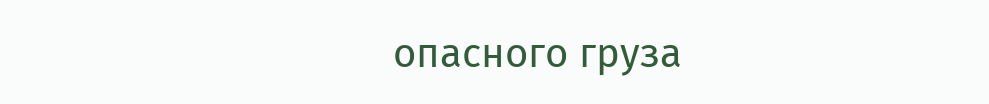опасного груза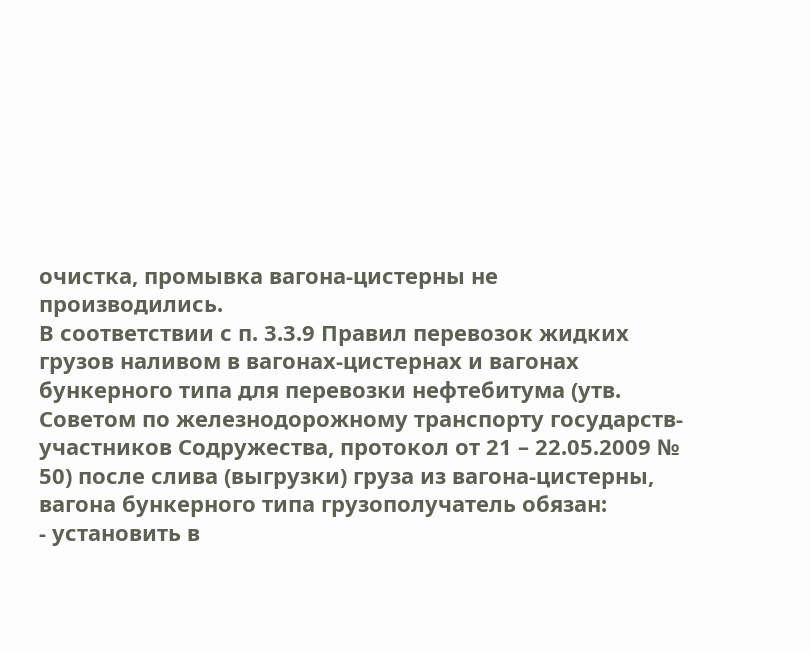очистка, промывка вагона-цистерны не производились.
В соответствии с п. 3.3.9 Правил перевозок жидких грузов наливом в вагонах-цистернах и вагонах бункерного типа для перевозки нефтебитума (утв. Советом по железнодорожному транспорту государств-участников Содружества, протокол от 21 – 22.05.2009 № 50) после слива (выгрузки) груза из вагона-цистерны, вагона бункерного типа грузополучатель обязан:
- установить в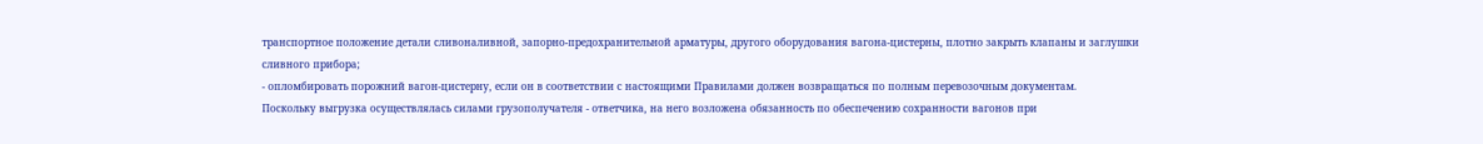транспортное положение детали сливоналивной, запорно-предохранительной арматуры, другого оборудования вагона-цистерны, плотно закрыть клапаны и заглушки сливного прибора;
- опломбировать порожний вагон-цистерну, если он в соответствии с настоящими Правилами должен возвращаться по полным перевозочным документам.
Поскольку выгрузка осуществлялась силами грузополучателя - ответчика, на него возложена обязанность по обеспечению сохранности вагонов при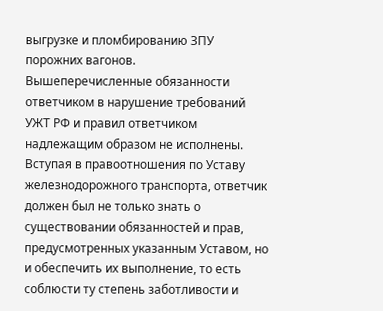выгрузке и пломбированию ЗПУ порожних вагонов.
Вышеперечисленные обязанности ответчиком в нарушение требований УЖТ РФ и правил ответчиком надлежащим образом не исполнены.
Вступая в правоотношения по Уставу железнодорожного транспорта, ответчик должен был не только знать о существовании обязанностей и прав, предусмотренных указанным Уставом, но и обеспечить их выполнение, то есть соблюсти ту степень заботливости и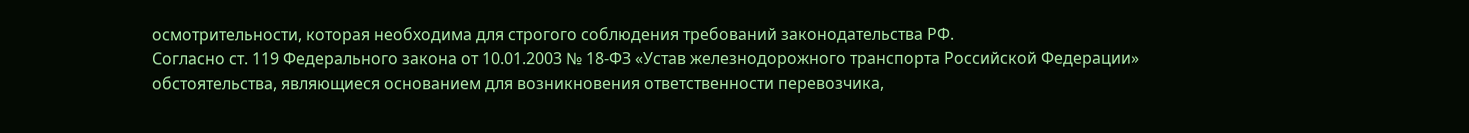осмотрительности, которая необходима для строгого соблюдения требований законодательства РФ.
Согласно ст. 119 Федерального закона от 10.01.2003 № 18-ФЗ «Устав железнодорожного транспорта Российской Федерации» обстоятельства, являющиеся основанием для возникновения ответственности перевозчика,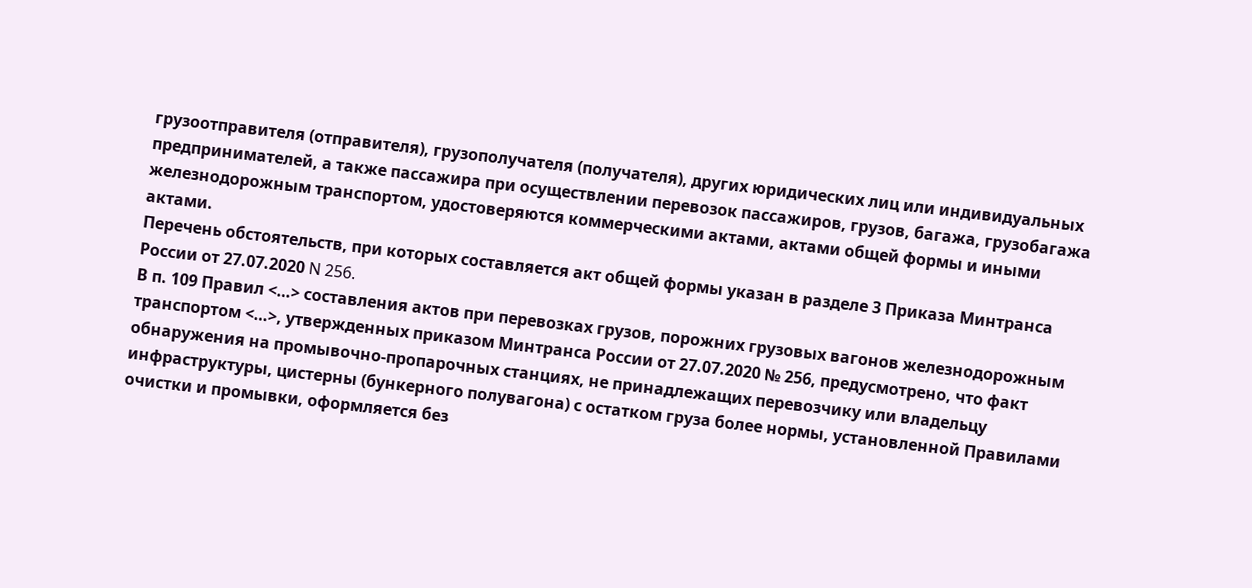грузоотправителя (отправителя), грузополучателя (получателя), других юридических лиц или индивидуальных предпринимателей, а также пассажира при осуществлении перевозок пассажиров, грузов, багажа, грузобагажа железнодорожным транспортом, удостоверяются коммерческими актами, актами общей формы и иными актами.
Перечень обстоятельств, при которых составляется акт общей формы указан в разделе 3 Приказа Минтранса России от 27.07.2020 N 256.
В п. 109 Правил <…> составления актов при перевозках грузов, порожних грузовых вагонов железнодорожным транспортом <…>, утвержденных приказом Минтранса России от 27.07.2020 № 256, предусмотрено, что факт обнаружения на промывочно-пропарочных станциях, не принадлежащих перевозчику или владельцу инфраструктуры, цистерны (бункерного полувагона) с остатком груза более нормы, установленной Правилами очистки и промывки, оформляется без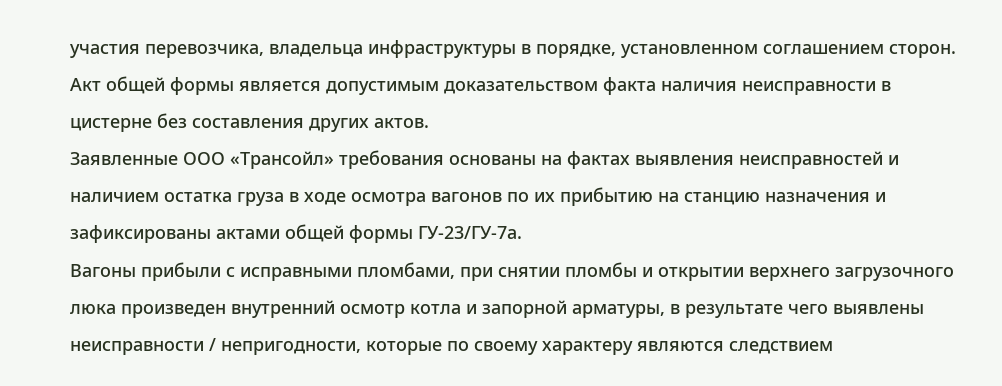участия перевозчика, владельца инфраструктуры в порядке, установленном соглашением сторон.
Акт общей формы является допустимым доказательством факта наличия неисправности в цистерне без составления других актов.
Заявленные ООО «Трансойл» требования основаны на фактах выявления неисправностей и наличием остатка груза в ходе осмотра вагонов по их прибытию на станцию назначения и зафиксированы актами общей формы ГУ-23/ГУ-7а.
Вагоны прибыли с исправными пломбами, при снятии пломбы и открытии верхнего загрузочного люка произведен внутренний осмотр котла и запорной арматуры, в результате чего выявлены неисправности / непригодности, которые по своему характеру являются следствием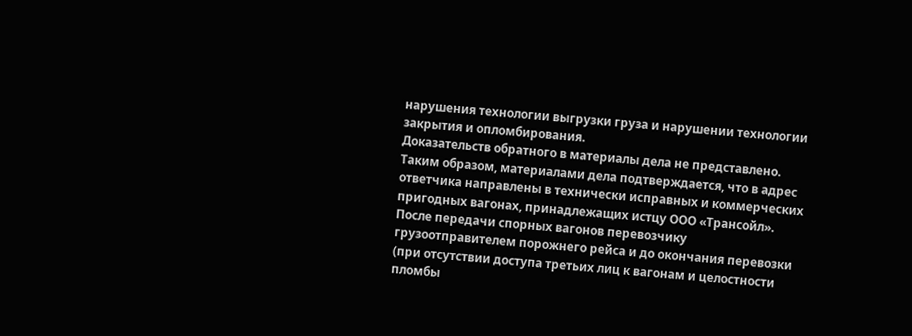нарушения технологии выгрузки груза и нарушении технологии закрытия и опломбирования.
Доказательств обратного в материалы дела не представлено.
Таким образом, материалами дела подтверждается, что в адрес ответчика направлены в технически исправных и коммерческих пригодных вагонах, принадлежащих истцу ООО «Трансойл».
После передачи спорных вагонов перевозчику грузоотправителем порожнего рейса и до окончания перевозки (при отсутствии доступа третьих лиц к вагонам и целостности пломбы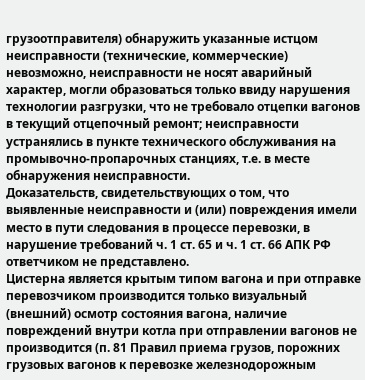грузоотправителя) обнаружить указанные истцом неисправности (технические, коммерческие) невозможно, неисправности не носят аварийный характер, могли образоваться только ввиду нарушения технологии разгрузки, что не требовало отцепки вагонов в текущий отцепочный ремонт; неисправности устранялись в пункте технического обслуживания на промывочно-пропарочных станциях, т.е. в месте обнаружения неисправности.
Доказательств, свидетельствующих о том, что выявленные неисправности и (или) повреждения имели место в пути следования в процессе перевозки, в нарушение требований ч. 1 ст. 65 и ч. 1 ст. 66 АПК РФ ответчиком не представлено.
Цистерна является крытым типом вагона и при отправке перевозчиком производится только визуальный (внешний) осмотр состояния вагона, наличие повреждений внутри котла при отправлении вагонов не производится (п. 81 Правил приема грузов, порожних грузовых вагонов к перевозке железнодорожным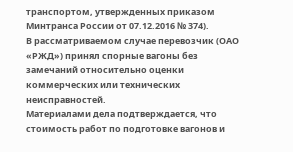транспортом, утвержденных приказом Минтранса России от 07.12.2016 № 374).
В рассматриваемом случае перевозчик (ОАО «РЖД») принял спорные вагоны без замечаний относительно оценки коммерческих или технических неисправностей.
Материалами дела подтверждается, что стоимость работ по подготовке вагонов и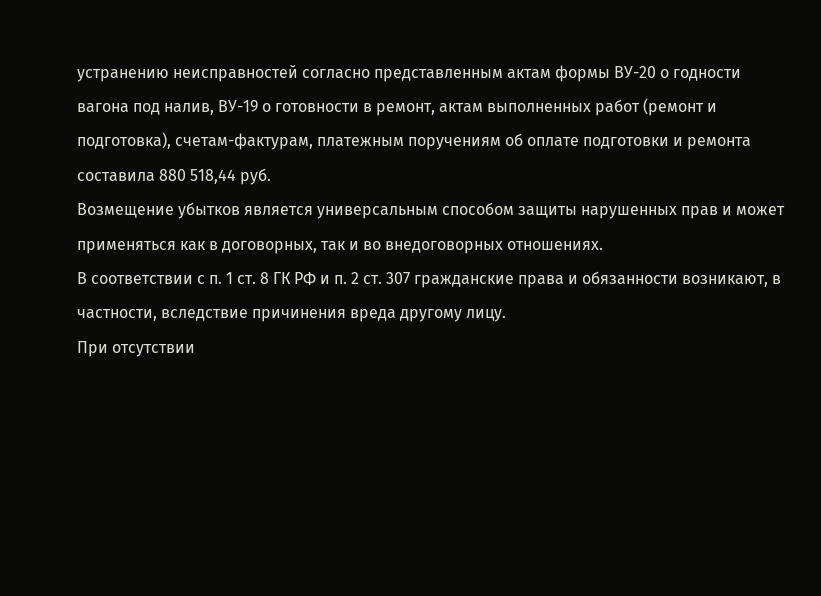устранению неисправностей согласно представленным актам формы ВУ-20 о годности вагона под налив, ВУ-19 о готовности в ремонт, актам выполненных работ (ремонт и подготовка), счетам-фактурам, платежным поручениям об оплате подготовки и ремонта составила 880 518,44 руб.
Возмещение убытков является универсальным способом защиты нарушенных прав и может применяться как в договорных, так и во внедоговорных отношениях.
В соответствии с п. 1 ст. 8 ГК РФ и п. 2 ст. 307 гражданские права и обязанности возникают, в частности, вследствие причинения вреда другому лицу.
При отсутствии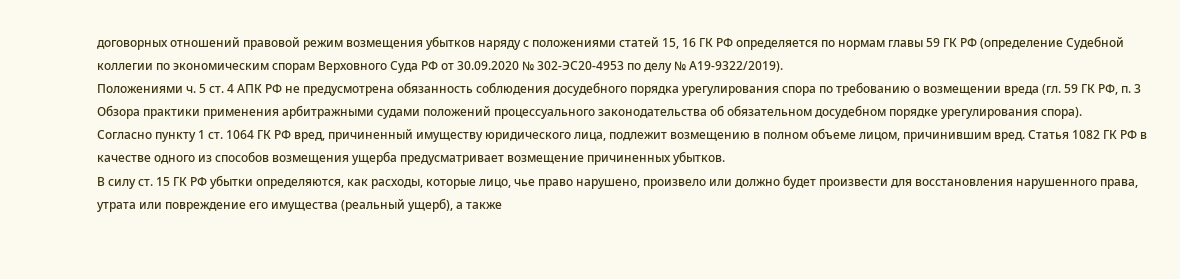договорных отношений правовой режим возмещения убытков наряду с положениями статей 15, 16 ГК РФ определяется по нормам главы 59 ГК РФ (определение Судебной коллегии по экономическим спорам Верховного Суда РФ от 30.09.2020 № 302-ЭС20-4953 по делу № А19-9322/2019).
Положениями ч. 5 ст. 4 АПК РФ не предусмотрена обязанность соблюдения досудебного порядка урегулирования спора по требованию о возмещении вреда (гл. 59 ГК РФ, п. 3 Обзора практики применения арбитражными судами положений процессуального законодательства об обязательном досудебном порядке урегулирования спора).
Согласно пункту 1 ст. 1064 ГК РФ вред, причиненный имуществу юридического лица, подлежит возмещению в полном объеме лицом, причинившим вред. Статья 1082 ГК РФ в качестве одного из способов возмещения ущерба предусматривает возмещение причиненных убытков.
В силу ст. 15 ГК РФ убытки определяются, как расходы, которые лицо, чье право нарушено, произвело или должно будет произвести для восстановления нарушенного права, утрата или повреждение его имущества (реальный ущерб), а также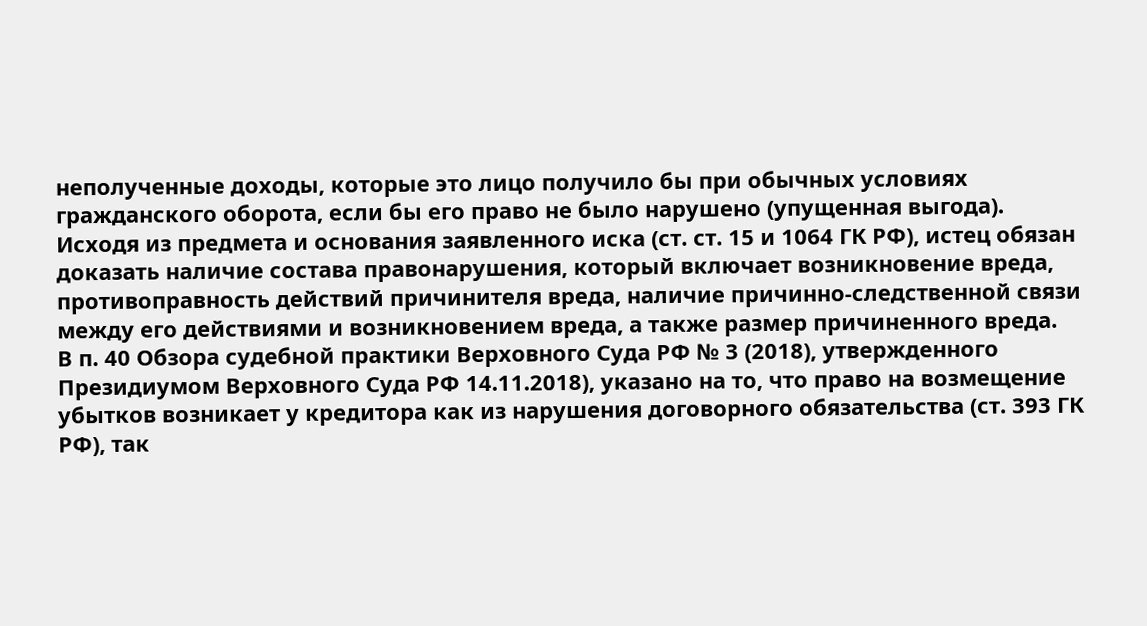неполученные доходы, которые это лицо получило бы при обычных условиях гражданского оборота, если бы его право не было нарушено (упущенная выгода).
Исходя из предмета и основания заявленного иска (ст. ст. 15 и 1064 ГК РФ), истец обязан доказать наличие состава правонарушения, который включает возникновение вреда, противоправность действий причинителя вреда, наличие причинно-следственной связи между его действиями и возникновением вреда, а также размер причиненного вреда.
В п. 40 Обзора судебной практики Верховного Суда РФ № 3 (2018), утвержденного Президиумом Верховного Суда РФ 14.11.2018), указано на то, что право на возмещение убытков возникает у кредитора как из нарушения договорного обязательства (ст. 393 ГК РФ), так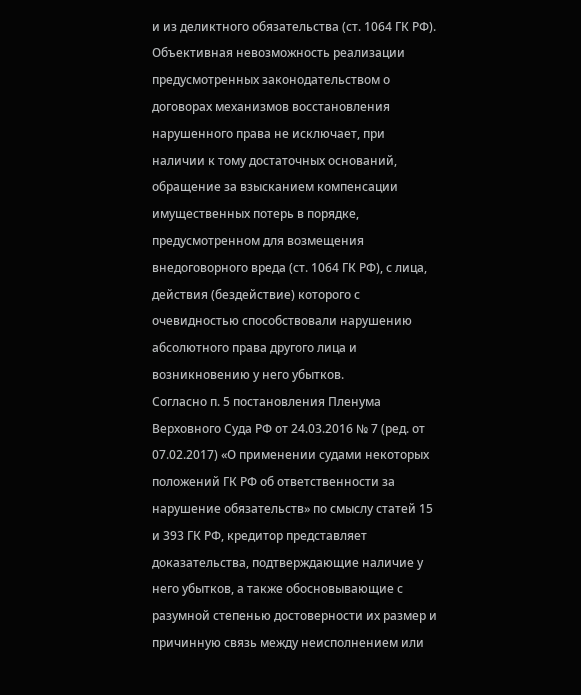и из деликтного обязательства (ст. 1064 ГК РФ).
Объективная невозможность реализации предусмотренных законодательством о договорах механизмов восстановления нарушенного права не исключает, при наличии к тому достаточных оснований, обращение за взысканием компенсации имущественных потерь в порядке, предусмотренном для возмещения внедоговорного вреда (ст. 1064 ГК РФ), с лица, действия (бездействие) которого с очевидностью способствовали нарушению абсолютного права другого лица и возникновению у него убытков.
Согласно п. 5 постановления Пленума Верховного Суда РФ от 24.03.2016 № 7 (ред. от 07.02.2017) «О применении судами некоторых положений ГК РФ об ответственности за нарушение обязательств» по смыслу статей 15 и 393 ГК РФ, кредитор представляет доказательства, подтверждающие наличие у него убытков, а также обосновывающие с разумной степенью достоверности их размер и причинную связь между неисполнением или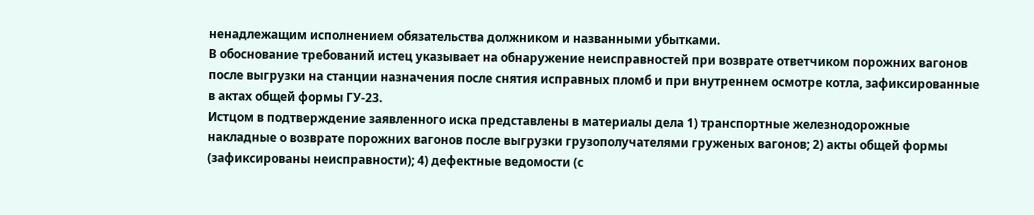ненадлежащим исполнением обязательства должником и названными убытками.
В обоснование требований истец указывает на обнаружение неисправностей при возврате ответчиком порожних вагонов после выгрузки на станции назначения после снятия исправных пломб и при внутреннем осмотре котла, зафиксированные в актах общей формы ГУ-23.
Истцом в подтверждение заявленного иска представлены в материалы дела 1) транспортные железнодорожные накладные о возврате порожних вагонов после выгрузки грузополучателями груженых вагонов; 2) акты общей формы (зафиксированы неисправности); 4) дефектные ведомости (с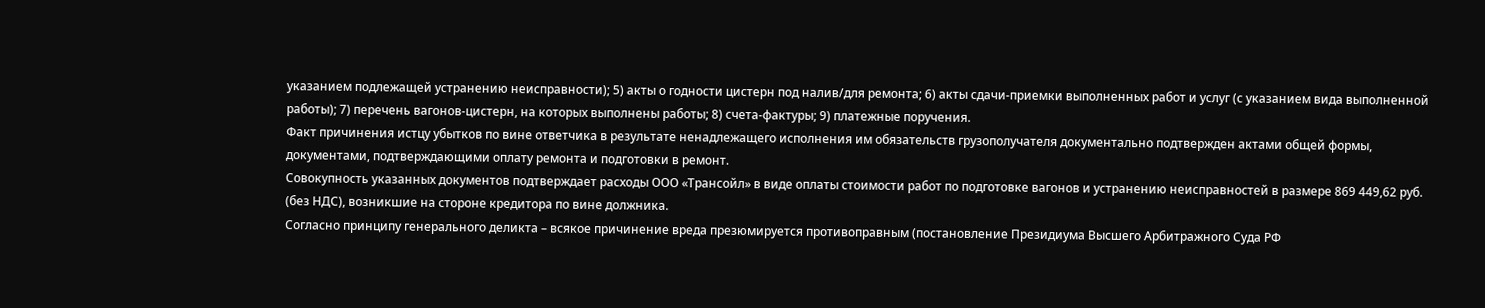указанием подлежащей устранению неисправности); 5) акты о годности цистерн под налив/для ремонта; 6) акты сдачи-приемки выполненных работ и услуг (с указанием вида выполненной работы); 7) перечень вагонов-цистерн, на которых выполнены работы; 8) счета-фактуры; 9) платежные поручения.
Факт причинения истцу убытков по вине ответчика в результате ненадлежащего исполнения им обязательств грузополучателя документально подтвержден актами общей формы, документами, подтверждающими оплату ремонта и подготовки в ремонт.
Совокупность указанных документов подтверждает расходы ООО «Трансойл» в виде оплаты стоимости работ по подготовке вагонов и устранению неисправностей в размере 869 449,62 руб. (без НДС), возникшие на стороне кредитора по вине должника.
Согласно принципу генерального деликта – всякое причинение вреда презюмируется противоправным (постановление Президиума Высшего Арбитражного Суда РФ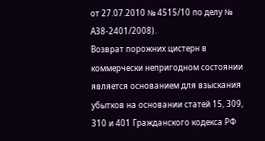от 27.07.2010 № 4515/10 по делу № А38-2401/2008).
Возврат порожних цистерн в коммерчески непригодном состоянии является основанием для взыскания убытков на основании статей 15, 309, 310 и 401 Гражданского кодекса РФ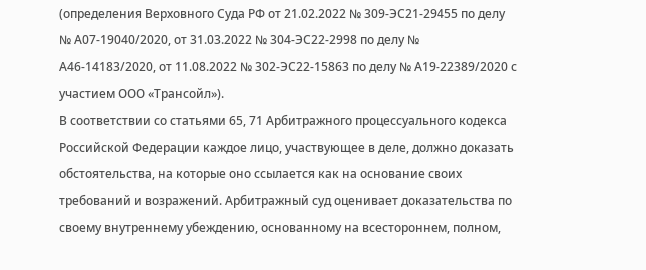(определения Верховного Суда РФ от 21.02.2022 № 309-ЭС21-29455 по делу № А07-19040/2020, от 31.03.2022 № 304-ЭС22-2998 по делу № А46-14183/2020, от 11.08.2022 № 302-ЭС22-15863 по делу № А19-22389/2020 с участием ООО «Трансойл»).
В соответствии со статьями 65, 71 Арбитражного процессуального кодекса Российской Федерации каждое лицо, участвующее в деле, должно доказать обстоятельства, на которые оно ссылается как на основание своих требований и возражений. Арбитражный суд оценивает доказательства по своему внутреннему убеждению, основанному на всестороннем, полном,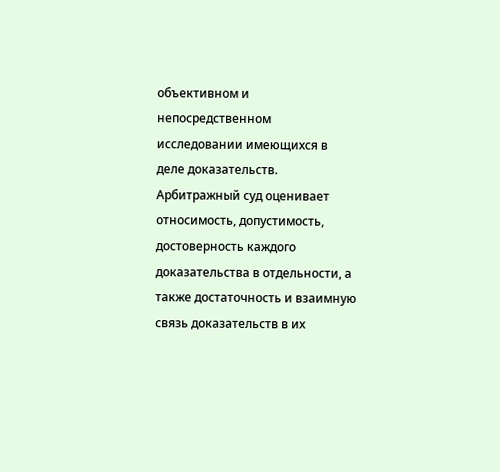объективном и непосредственном исследовании имеющихся в деле доказательств. Арбитражный суд оценивает относимость, допустимость, достоверность каждого доказательства в отдельности, а также достаточность и взаимную связь доказательств в их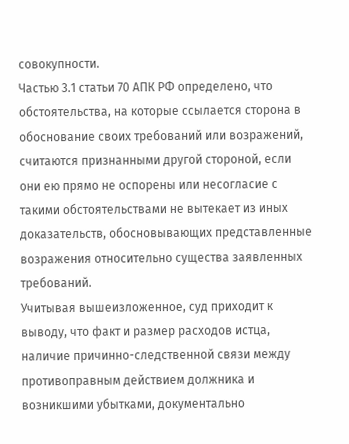совокупности.
Частью 3.1 статьи 70 АПК РФ определено, что обстоятельства, на которые ссылается сторона в обоснование своих требований или возражений, считаются признанными другой стороной, если они ею прямо не оспорены или несогласие с такими обстоятельствами не вытекает из иных доказательств, обосновывающих представленные возражения относительно существа заявленных требований.
Учитывая вышеизложенное, суд приходит к выводу, что факт и размер расходов истца, наличие причинно-следственной связи между противоправным действием должника и возникшими убытками, документально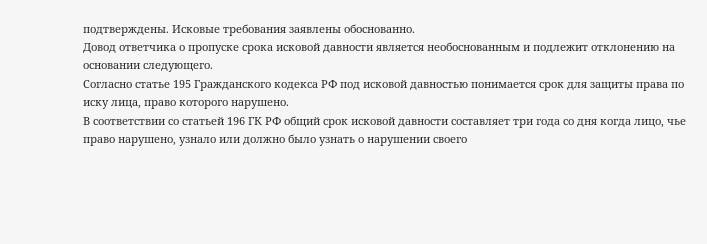подтверждены. Исковые требования заявлены обоснованно.
Довод ответчика о пропуске срока исковой давности является необоснованным и подлежит отклонению на основании следующего.
Согласно статье 195 Гражданского кодекса РФ под исковой давностью понимается срок для защиты права по иску лица, право которого нарушено.
В соответствии со статьей 196 ГК РФ общий срок исковой давности составляет три года со дня когда лицо, чье право нарушено, узнало или должно было узнать о нарушении своего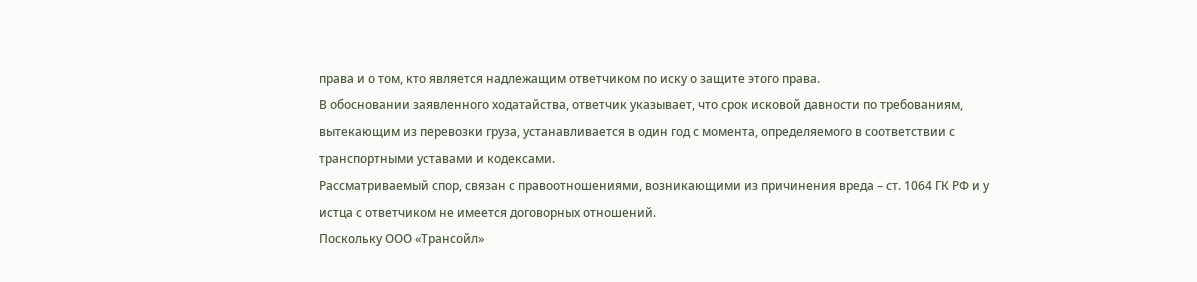права и о том, кто является надлежащим ответчиком по иску о защите этого права.
В обосновании заявленного ходатайства, ответчик указывает, что срок исковой давности по требованиям, вытекающим из перевозки груза, устанавливается в один год с момента, определяемого в соответствии с транспортными уставами и кодексами.
Рассматриваемый спор, связан с правоотношениями, возникающими из причинения вреда – ст. 1064 ГК РФ и у истца с ответчиком не имеется договорных отношений.
Поскольку ООО «Трансойл»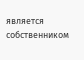является собственником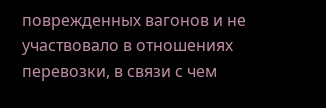поврежденных вагонов и не участвовало в отношениях перевозки, в связи с чем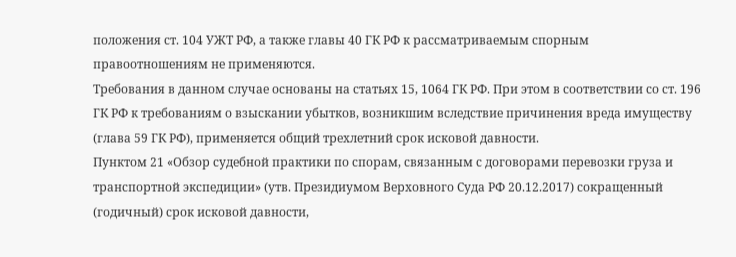положения ст. 104 УЖТ РФ, а также главы 40 ГК РФ к рассматриваемым спорным правоотношениям не применяются.
Требования в данном случае основаны на статьях 15, 1064 ГК РФ. При этом в соответствии со ст. 196 ГК РФ к требованиям о взыскании убытков, возникшим вследствие причинения вреда имуществу (глава 59 ГК РФ), применяется общий трехлетний срок исковой давности.
Пунктом 21 «Обзор судебной практики по спорам, связанным с договорами перевозки груза и транспортной экспедиции» (утв. Президиумом Верховного Суда РФ 20.12.2017) сокращенный (годичный) срок исковой давности,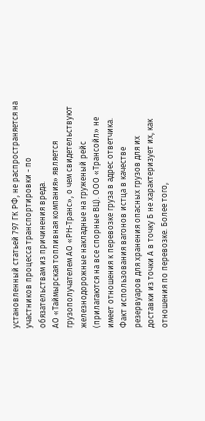установленный статьей 797 ГК РФ, не распространяется на участников процесса транспортировки - по обязательствам из причинения вреда.
АО «Таймырская топливная компания» является грузополучателем АО «РН-Транс», о чем свидетельствуют железнодорожные накладные на груженый рейс (прилагаются на все спорные ВЦ). ООО «Трансойл» не имеет отношения к перевозке груза в адрес ответчика. Факт использования вагонов истца в качестве резервуаров для хранения опасных грузов для их доставки из точки А в точку Б не характеризует их, как отношения по перевозке. Более того,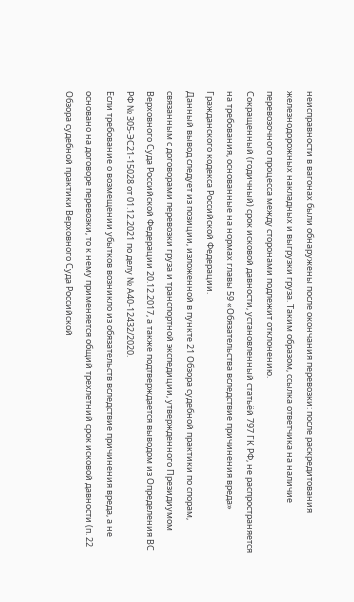неисправности в вагонах были обнаружены после окончания перевозки: после раскредитования железнодорожных накладных и выгрузки груза. Таким образом, ссылка ответчика на наличие перевозочного процесса между сторонами подлежит отклонению.
Сокращенный (годичный) срок исковой давности, установленный статьёй 797 ГК РФ, не распространяется на требования, основанные на нормах главы 59 «Обязательства вследствие причинения вреда» Гражданского кодекса Российской Федерации.
Данный вывод следует из позиции, изложенной в пункте 21 Обзора судебной практики по спорам, связанным с договорами перевозки груза и транспортной экспедиции, утвержденного Президиумом Верховного Суда Российской Федерации 20.12.2017, а также подтверждается выводом из Определения ВС РФ № 305-ЭС21-15028 от 01.12.2021 по делу № А40-12432/2020.
Если требование о возмещении убытков возникло из обязательств вследствие причинения вреда, а не основано на договоре перевозки, то к нему применяется общий трехлетний срок исковой давности (п. 22 Обзора судебной практики Верховного Суда Российской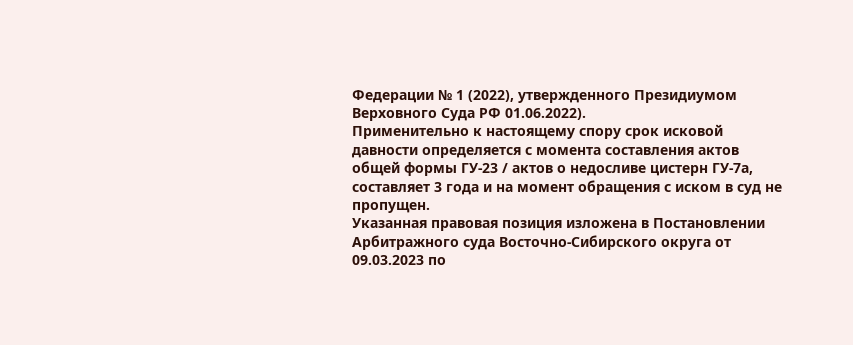Федерации № 1 (2022), утвержденного Президиумом Верховного Суда РФ 01.06.2022).
Применительно к настоящему спору срок исковой давности определяется с момента составления актов общей формы ГУ-23 / актов о недосливе цистерн ГУ-7а, составляет 3 года и на момент обращения с иском в суд не пропущен.
Указанная правовая позиция изложена в Постановлении Арбитражного суда Восточно-Сибирского округа от 09.03.2023 по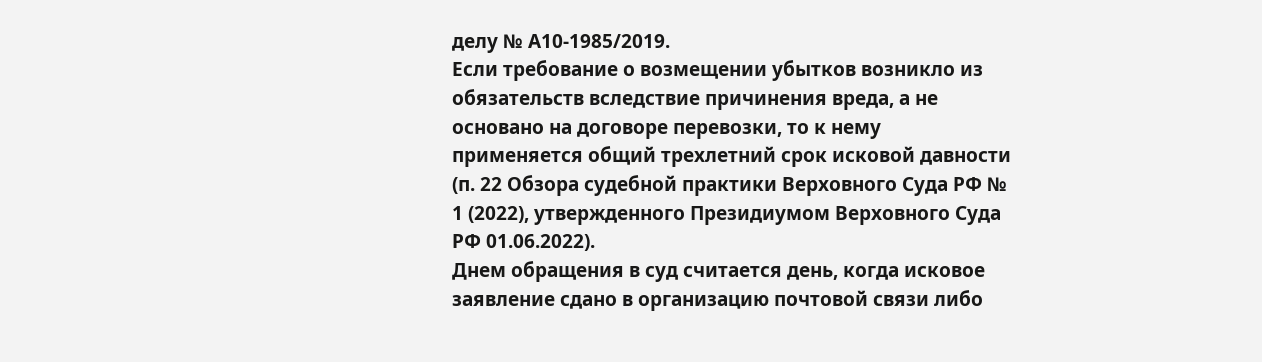делу № А10-1985/2019.
Если требование о возмещении убытков возникло из обязательств вследствие причинения вреда, а не основано на договоре перевозки, то к нему применяется общий трехлетний срок исковой давности (п. 22 Обзора судебной практики Верховного Суда РФ № 1 (2022), утвержденного Президиумом Верховного Суда РФ 01.06.2022).
Днем обращения в суд считается день, когда исковое заявление сдано в организацию почтовой связи либо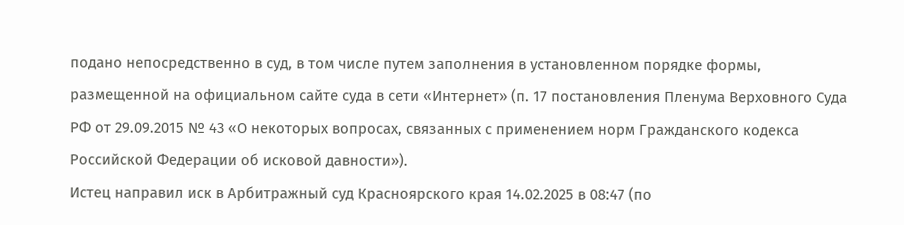подано непосредственно в суд, в том числе путем заполнения в установленном порядке формы, размещенной на официальном сайте суда в сети «Интернет» (п. 17 постановления Пленума Верховного Суда РФ от 29.09.2015 № 43 «О некоторых вопросах, связанных с применением норм Гражданского кодекса Российской Федерации об исковой давности»).
Истец направил иск в Арбитражный суд Красноярского края 14.02.2025 в 08:47 (по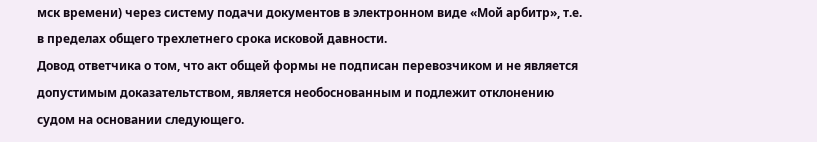мск времени) через систему подачи документов в электронном виде «Мой арбитр», т.е. в пределах общего трехлетнего срока исковой давности.
Довод ответчика о том, что акт общей формы не подписан перевозчиком и не является допустимым доказательтством, является необоснованным и подлежит отклонению судом на основании следующего.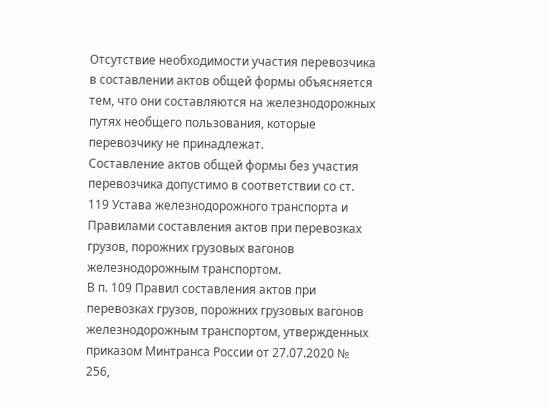Отсутствие необходимости участия перевозчика в составлении актов общей формы объясняется тем, что они составляются на железнодорожных путях необщего пользования, которые перевозчику не принадлежат.
Составление актов общей формы без участия перевозчика допустимо в соответствии со ст. 119 Устава железнодорожного транспорта и Правилами составления актов при перевозках грузов, порожних грузовых вагонов железнодорожным транспортом.
В п. 109 Правил составления актов при перевозках грузов, порожних грузовых вагонов железнодорожным транспортом, утвержденных приказом Минтранса России от 27.07.2020 № 256,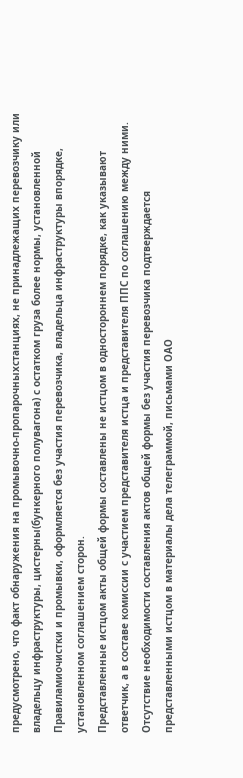предусмотрено, что факт обнаружения на промывочно-пропарочныхстанциях, не принадлежащих перевозчику или владельцу инфраструктуры, цистерны(бункерного полувагона) с остатком груза более нормы, установленной Правиламиочистки и промывки, оформляется без участия перевозчика, владельца инфраструктуры впорядке, установленном соглашением сторон.
Представленные истцом акты общей формы составлены не истцом в одностороннем порядке, как указывают ответчик, а в составе комиссии с участием представителя истца и представителя ППС по соглашению между ними.
Отсутствие необходимости составления актов общей формы без участия перевозчика подтверждается представленными истцом в материалы дела телеграммой, письмами ОАО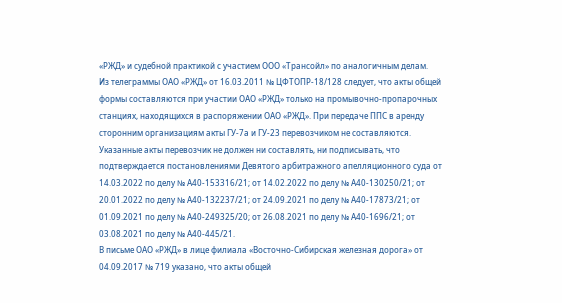«РЖД» и судебной практикой с участием ООО «Трансойл» по аналогичным делам.
Из телеграммы ОАО «РЖД» от 16.03.2011 № ЦФТОПР-18/128 следует, что акты общей формы составляются при участии ОАО «РЖД» только на промывочно-пропарочных станциях, находящихся в распоряжении ОАО «РЖД». При передаче ППС в аренду сторонним организациям акты ГУ-7а и ГУ-23 перевозчиком не составляются.
Указанные акты перевозчик не должен ни составлять, ни подписывать, что подтверждается постановлениями Девятого арбитражного апелляционного суда от 14.03.2022 по делу № А40-153316/21; от 14.02.2022 по делу № А40-130250/21; от 20.01.2022 по делу № А40-132237/21; от 24.09.2021 по делу № А40-17873/21; от 01.09.2021 по делу № А40-249325/20; от 26.08.2021 по делу № А40-1696/21; от 03.08.2021 по делу № А40-445/21.
В письме ОАО «РЖД» в лице филиала «Восточно-Сибирская железная дорога» от 04.09.2017 № 719 указано, что акты общей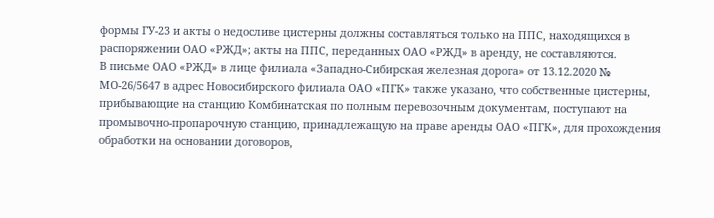формы ГУ-23 и акты о недосливе цистерны должны составляться только на ППС, находящихся в распоряжении ОАО «РЖД»; акты на ППС, переданных ОАО «РЖД» в аренду, не составляются.
В письме ОАО «РЖД» в лице филиала «Западно-Сибирская железная дорога» от 13.12.2020 № МО-26/5647 в адрес Новосибирского филиала ОАО «ПГК» также указано, что собственные цистерны, прибывающие на станцию Комбинатская по полным перевозочным документам, поступают на промывочно-пропарочную станцию, принадлежащую на праве аренды ОАО «ПГК», для прохождения обработки на основании договоров,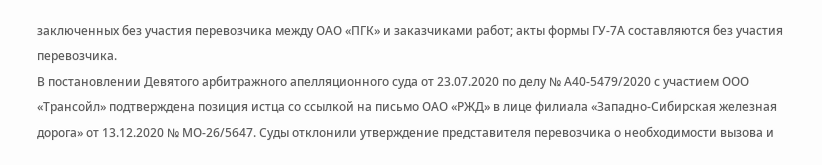заключенных без участия перевозчика между ОАО «ПГК» и заказчиками работ; акты формы ГУ-7А составляются без участия перевозчика.
В постановлении Девятого арбитражного апелляционного суда от 23.07.2020 по делу № А40-5479/2020 с участием ООО «Трансойл» подтверждена позиция истца со ссылкой на письмо ОАО «РЖД» в лице филиала «Западно-Сибирская железная дорога» от 13.12.2020 № МО-26/5647. Суды отклонили утверждение представителя перевозчика о необходимости вызова и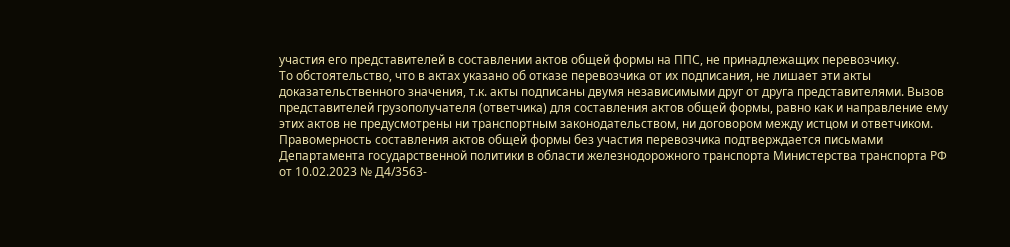участия его представителей в составлении актов общей формы на ППС, не принадлежащих перевозчику.
То обстоятельство, что в актах указано об отказе перевозчика от их подписания, не лишает эти акты доказательственного значения, т.к. акты подписаны двумя независимыми друг от друга представителями. Вызов представителей грузополучателя (ответчика) для составления актов общей формы, равно как и направление ему этих актов не предусмотрены ни транспортным законодательством, ни договором между истцом и ответчиком.
Правомерность составления актов общей формы без участия перевозчика подтверждается письмами Департамента государственной политики в области железнодорожного транспорта Министерства транспорта РФ от 10.02.2023 № Д4/3563-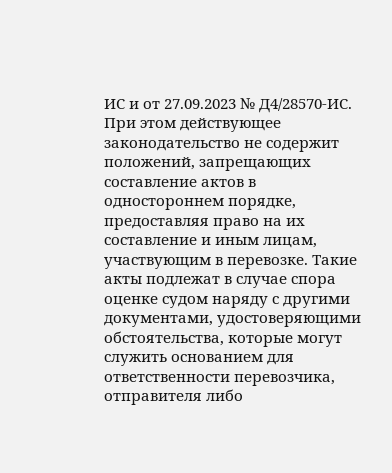ИС и от 27.09.2023 № Д4/28570-ИС.
При этом действующее законодательство не содержит положений, запрещающих составление актов в одностороннем порядке, предоставляя право на их составление и иным лицам, участвующим в перевозке. Такие акты подлежат в случае спора оценке судом наряду с другими документами, удостоверяющими обстоятельства, которые могут служить основанием для ответственности перевозчика, отправителя либо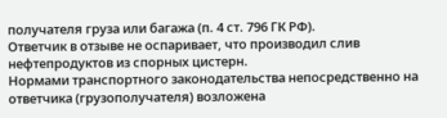получателя груза или багажа (п. 4 ст. 796 ГК РФ).
Ответчик в отзыве не оспаривает, что производил слив нефтепродуктов из спорных цистерн.
Нормами транспортного законодательства непосредственно на ответчика (грузополучателя) возложена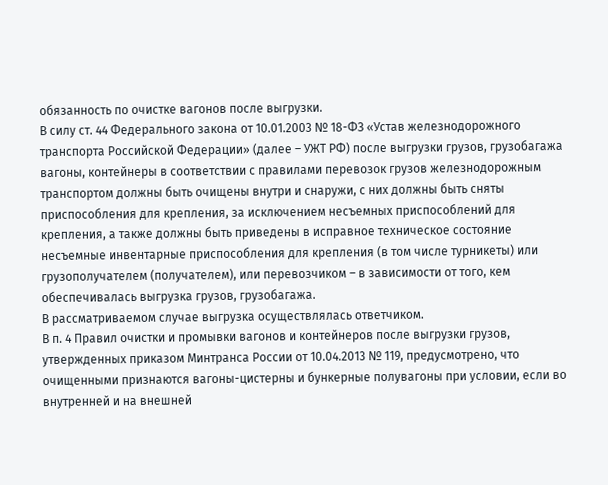обязанность по очистке вагонов после выгрузки.
В силу ст. 44 Федерального закона от 10.01.2003 № 18-ФЗ «Устав железнодорожного транспорта Российской Федерации» (далее – УЖТ РФ) после выгрузки грузов, грузобагажа вагоны, контейнеры в соответствии с правилами перевозок грузов железнодорожным транспортом должны быть очищены внутри и снаружи, с них должны быть сняты приспособления для крепления, за исключением несъемных приспособлений для крепления, а также должны быть приведены в исправное техническое состояние несъемные инвентарные приспособления для крепления (в том числе турникеты) или грузополучателем (получателем), или перевозчиком – в зависимости от того, кем обеспечивалась выгрузка грузов, грузобагажа.
В рассматриваемом случае выгрузка осуществлялась ответчиком.
В п. 4 Правил очистки и промывки вагонов и контейнеров после выгрузки грузов, утвержденных приказом Минтранса России от 10.04.2013 № 119, предусмотрено, что очищенными признаются вагоны-цистерны и бункерные полувагоны при условии, если во внутренней и на внешней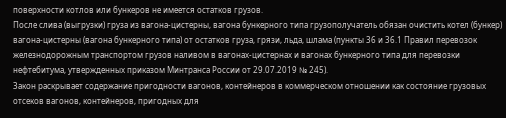поверхности котлов или бункеров не имеется остатков грузов.
После слива (выгрузки) груза из вагона-цистерны, вагона бункерного типа грузополучатель обязан очистить котел (бункер) вагона-цистерны (вагона бункерного типа) от остатков груза, грязи, льда, шлама (пункты 36 и 36.1 Правил перевозок железнодорожным транспортом грузов наливом в вагонах-цистернах и вагонах бункерного типа для перевозки нефтебитума, утвержденных приказом Минтранса России от 29.07.2019 № 245).
Закон раскрывает содержание пригодности вагонов, контейнеров в коммерческом отношении как состояние грузовых отсеков вагонов, контейнеров, пригодных для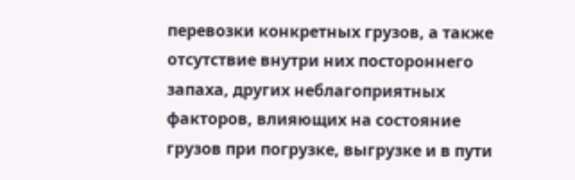перевозки конкретных грузов, а также отсутствие внутри них постороннего запаха, других неблагоприятных факторов, влияющих на состояние грузов при погрузке, выгрузке и в пути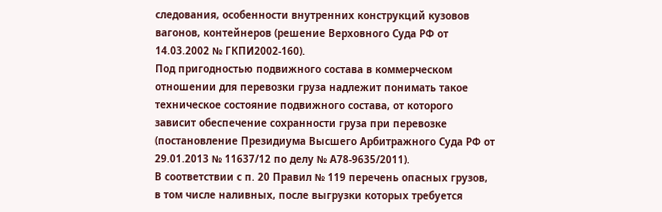следования, особенности внутренних конструкций кузовов вагонов, контейнеров (решение Верховного Суда РФ от 14.03.2002 № ГКПИ2002-160).
Под пригодностью подвижного состава в коммерческом отношении для перевозки груза надлежит понимать такое техническое состояние подвижного состава, от которого зависит обеспечение сохранности груза при перевозке (постановление Президиума Высшего Арбитражного Суда РФ от 29.01.2013 № 11637/12 по делу № А78-9635/2011).
В соответствии с п. 20 Правил № 119 перечень опасных грузов, в том числе наливных, после выгрузки которых требуется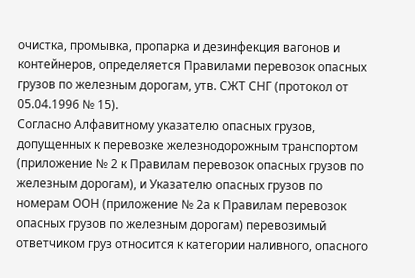очистка, промывка, пропарка и дезинфекция вагонов и контейнеров, определяется Правилами перевозок опасных грузов по железным дорогам, утв. СЖТ СНГ (протокол от 05.04.1996 № 15).
Согласно Алфавитному указателю опасных грузов, допущенных к перевозке железнодорожным транспортом (приложение № 2 к Правилам перевозок опасных грузов по железным дорогам), и Указателю опасных грузов по номерам ООН (приложение № 2а к Правилам перевозок опасных грузов по железным дорогам) перевозимый ответчиком груз относится к категории наливного, опасного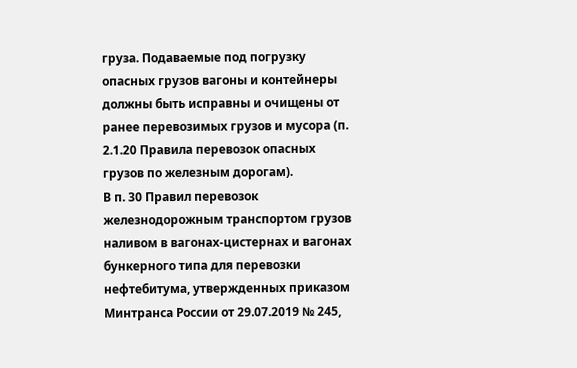груза. Подаваемые под погрузку опасных грузов вагоны и контейнеры должны быть исправны и очищены от ранее перевозимых грузов и мусора (п. 2.1.20 Правила перевозок опасных грузов по железным дорогам).
В п. 30 Правил перевозок железнодорожным транспортом грузов наливом в вагонах-цистернах и вагонах бункерного типа для перевозки нефтебитума, утвержденных приказом Минтранса России от 29.07.2019 № 245,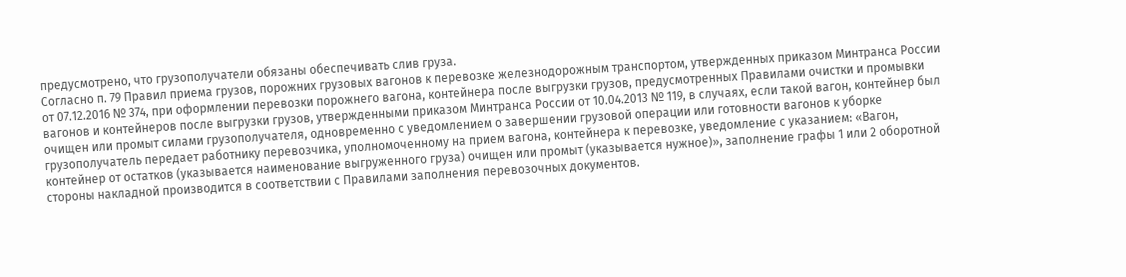предусмотрено, что грузополучатели обязаны обеспечивать слив груза.
Согласно п. 79 Правил приема грузов, порожних грузовых вагонов к перевозке железнодорожным транспортом, утвержденных приказом Минтранса России от 07.12.2016 № 374, при оформлении перевозки порожнего вагона, контейнера после выгрузки грузов, предусмотренных Правилами очистки и промывки вагонов и контейнеров после выгрузки грузов, утвержденными приказом Минтранса России от 10.04.2013 № 119, в случаях, если такой вагон, контейнер был очищен или промыт силами грузополучателя, одновременно с уведомлением о завершении грузовой операции или готовности вагонов к уборке грузополучатель передает работнику перевозчика, уполномоченному на прием вагона, контейнера к перевозке, уведомление с указанием: «Вагон, контейнер от остатков (указывается наименование выгруженного груза) очищен или промыт (указывается нужное)», заполнение графы 1 или 2 оборотной стороны накладной производится в соответствии с Правилами заполнения перевозочных документов.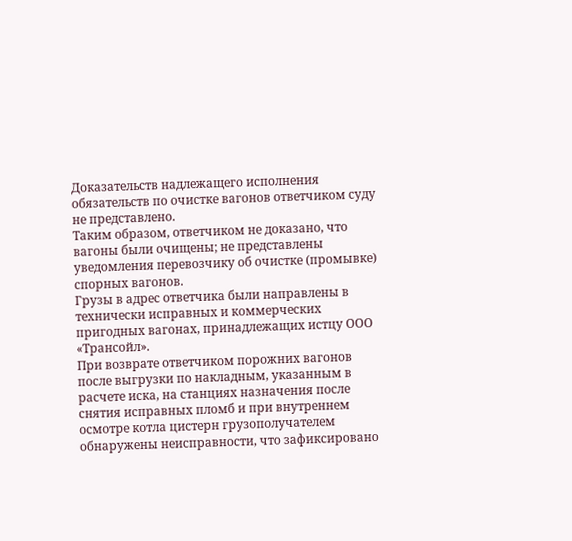Доказательств надлежащего исполнения обязательств по очистке вагонов ответчиком суду не представлено.
Таким образом, ответчиком не доказано, что вагоны были очищены; не представлены уведомления перевозчику об очистке (промывке) спорных вагонов.
Грузы в адрес ответчика были направлены в технически исправных и коммерческих пригодных вагонах, принадлежащих истцу ООО «Трансойл».
При возврате ответчиком порожних вагонов после выгрузки по накладным, указанным в расчете иска, на станциях назначения после снятия исправных пломб и при внутреннем осмотре котла цистерн грузополучателем обнаружены неисправности, что зафиксировано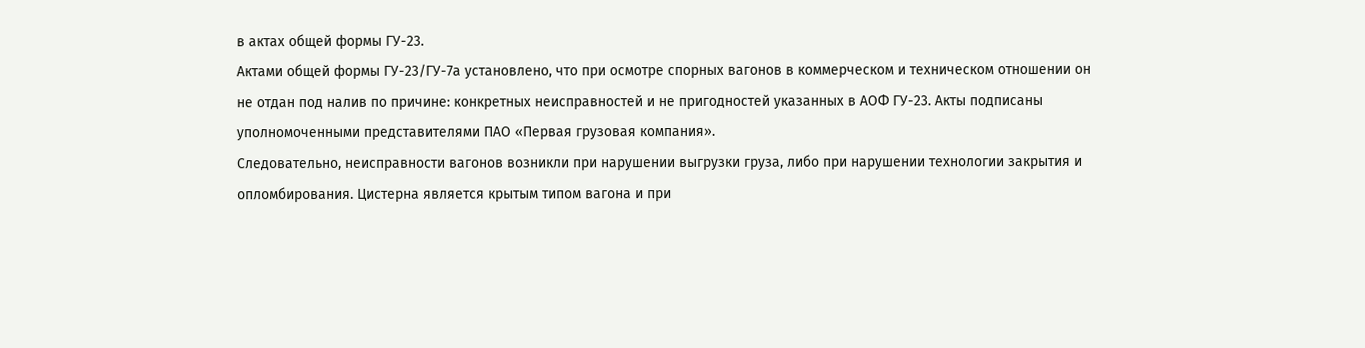в актах общей формы ГУ-23.
Актами общей формы ГУ-23/ГУ-7а установлено, что при осмотре спорных вагонов в коммерческом и техническом отношении он не отдан под налив по причине: конкретных неисправностей и не пригодностей указанных в АОФ ГУ-23. Акты подписаны уполномоченными представителями ПАО «Первая грузовая компания».
Следовательно, неисправности вагонов возникли при нарушении выгрузки груза, либо при нарушении технологии закрытия и опломбирования. Цистерна является крытым типом вагона и при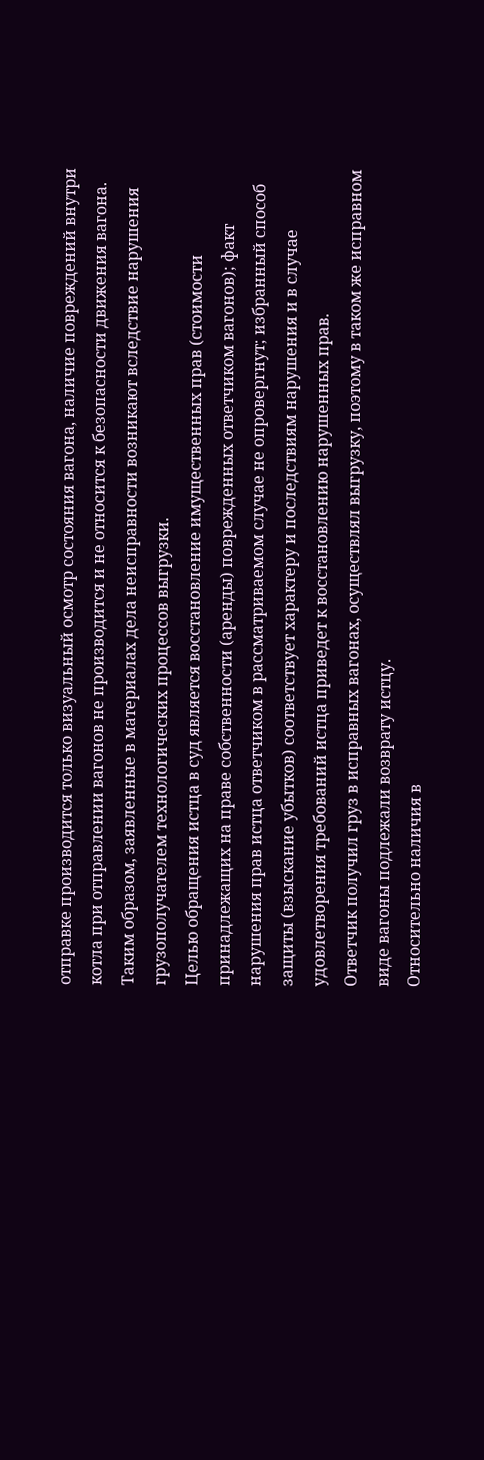отправке производится только визуальный осмотр состояния вагона, наличие повреждений внутри котла при отправлении вагонов не производится и не относится к безопасности движения вагона. Таким образом, заявленные в материалах дела неисправности возникают вследствие нарушения грузополучателем технологических процессов выгрузки.
Целью обращения истца в суд является восстановление имущественных прав (стоимости принадлежащих на праве собственности (аренды) поврежденных ответчиком вагонов); факт нарушения прав истца ответчиком в рассматриваемом случае не опровергнут; избранный способ защиты (взыскание убытков) соответствует характеру и последствиям нарушения и в случае удовлетворения требований истца приведет к восстановлению нарушенных прав.
Ответчик получил груз в исправных вагонах, осуществлял выгрузку, поэтому в таком же исправном виде вагоны подлежали возврату истцу.
Относительно наличия в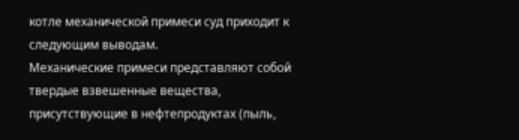котле механической примеси суд приходит к следующим выводам.
Механические примеси представляют собой твердые взвешенные вещества, присутствующие в нефтепродуктах (пыль,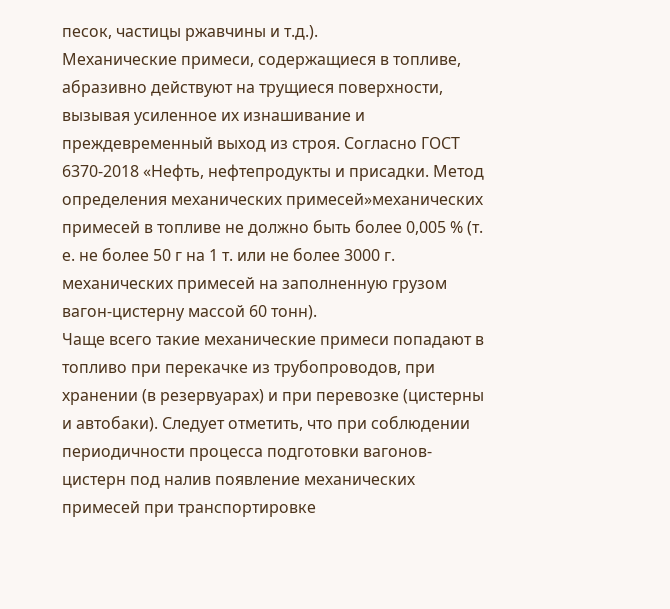песок, частицы ржавчины и т.д.).
Механические примеси, содержащиеся в топливе, абразивно действуют на трущиеся поверхности, вызывая усиленное их изнашивание и преждевременный выход из строя. Согласно ГОСТ 6370-2018 «Нефть, нефтепродукты и присадки. Метод определения механических примесей»механических примесей в топливе не должно быть более 0,005 % (т. е. не более 50 г на 1 т. или не более 3000 г. механических примесей на заполненную грузом вагон-цистерну массой 60 тонн).
Чаще всего такие механические примеси попадают в топливо при перекачке из трубопроводов, при хранении (в резервуарах) и при перевозке (цистерны и автобаки). Следует отметить, что при соблюдении периодичности процесса подготовки вагонов-цистерн под налив появление механических примесей при транспортировке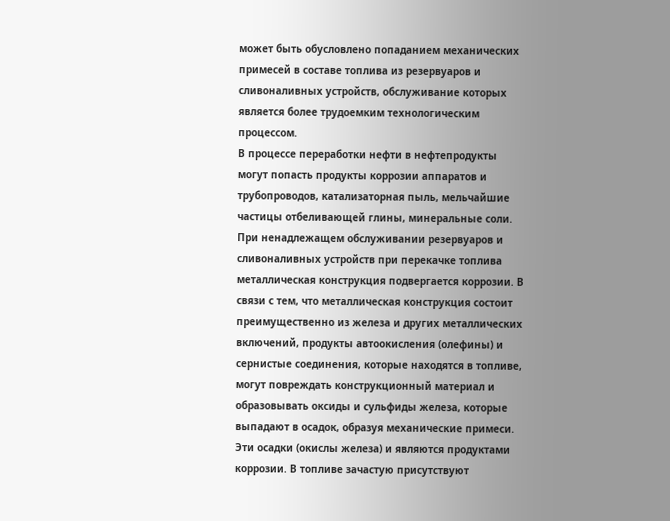может быть обусловлено попаданием механических примесей в составе топлива из резервуаров и сливоналивных устройств, обслуживание которых является более трудоемким технологическим процессом.
В процессе переработки нефти в нефтепродукты могут попасть продукты коррозии аппаратов и трубопроводов, катализаторная пыль, мельчайшие частицы отбеливающей глины, минеральные соли.
При ненадлежащем обслуживании резервуаров и сливоналивных устройств при перекачке топлива металлическая конструкция подвергается коррозии. В связи с тем, что металлическая конструкция состоит преимущественно из железа и других металлических включений, продукты автоокисления (олефины) и сернистые соединения, которые находятся в топливе, могут повреждать конструкционный материал и образовывать оксиды и сульфиды железа, которые выпадают в осадок, образуя механические примеси. Эти осадки (окислы железа) и являются продуктами коррозии. В топливе зачастую присутствуют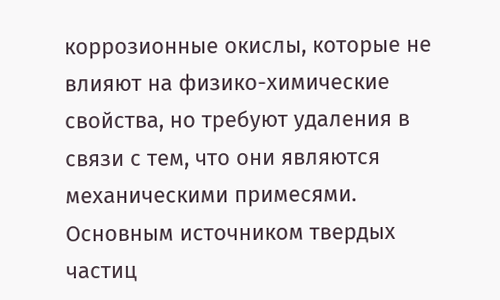коррозионные окислы, которые не влияют на физико-химические свойства, но требуют удаления в связи с тем, что они являются механическими примесями.
Основным источником твердых частиц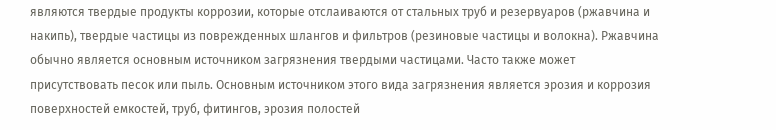являются твердые продукты коррозии, которые отслаиваются от стальных труб и резервуаров (ржавчина и накипь), твердые частицы из поврежденных шлангов и фильтров (резиновые частицы и волокна). Ржавчина обычно является основным источником загрязнения твердыми частицами. Часто также может присутствовать песок или пыль. Основным источником этого вида загрязнения является эрозия и коррозия поверхностей емкостей, труб, фитингов, эрозия полостей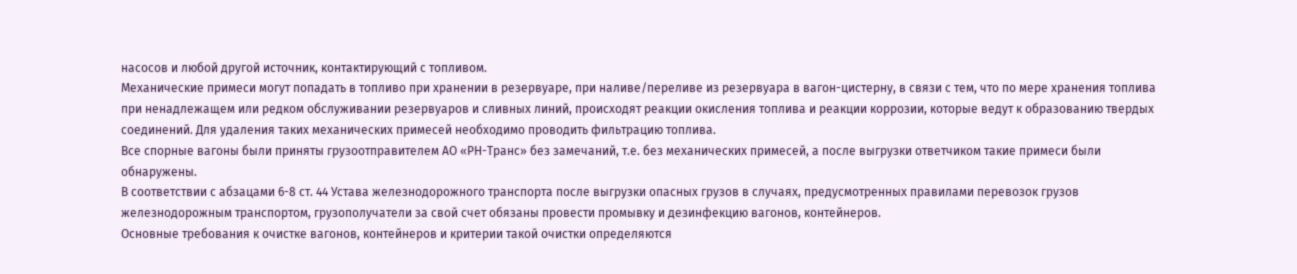насосов и любой другой источник, контактирующий с топливом.
Механические примеси могут попадать в топливо при хранении в резервуаре, при наливе/переливе из резервуара в вагон-цистерну, в связи с тем, что по мере хранения топлива при ненадлежащем или редком обслуживании резервуаров и сливных линий, происходят реакции окисления топлива и реакции коррозии, которые ведут к образованию твердых соединений. Для удаления таких механических примесей необходимо проводить фильтрацию топлива.
Все спорные вагоны были приняты грузоотправителем АО «РН-Транс» без замечаний, т.е. без механических примесей, а после выгрузки ответчиком такие примеси были обнаружены.
В соответствии с абзацами 6-8 ст. 44 Устава железнодорожного транспорта после выгрузки опасных грузов в случаях, предусмотренных правилами перевозок грузов железнодорожным транспортом, грузополучатели за свой счет обязаны провести промывку и дезинфекцию вагонов, контейнеров.
Основные требования к очистке вагонов, контейнеров и критерии такой очистки определяются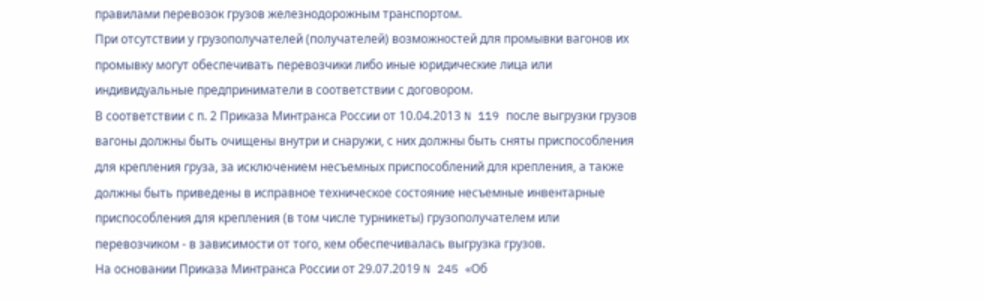правилами перевозок грузов железнодорожным транспортом.
При отсутствии у грузополучателей (получателей) возможностей для промывки вагонов их промывку могут обеспечивать перевозчики либо иные юридические лица или индивидуальные предприниматели в соответствии с договором.
В соответствии с п. 2 Приказа Минтранса России от 10.04.2013 N 119 после выгрузки грузов вагоны должны быть очищены внутри и снаружи, с них должны быть сняты приспособления для крепления груза, за исключением несъемных приспособлений для крепления, а также должны быть приведены в исправное техническое состояние несъемные инвентарные приспособления для крепления (в том числе турникеты) грузополучателем или перевозчиком - в зависимости от того, кем обеспечивалась выгрузка грузов.
На основании Приказа Минтранса России от 29.07.2019 N 245 «Об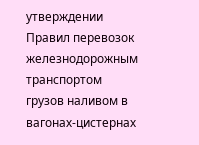утверждении Правил перевозок железнодорожным транспортом грузов наливом в вагонах-цистернах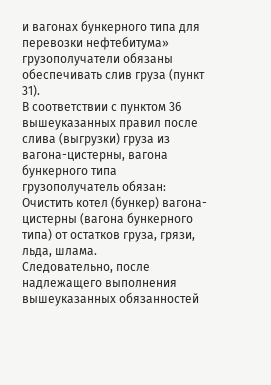и вагонах бункерного типа для перевозки нефтебитума» грузополучатели обязаны обеспечивать слив груза (пункт 31).
В соответствии с пунктом 36 вышеуказанных правил после слива (выгрузки) груза из вагона-цистерны, вагона бункерного типа грузополучатель обязан:
Очистить котел (бункер) вагона-цистерны (вагона бункерного типа) от остатков груза, грязи, льда, шлама.
Следовательно, после надлежащего выполнения вышеуказанных обязанностей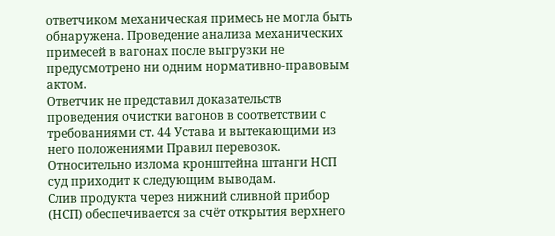ответчиком механическая примесь не могла быть обнаружена. Проведение анализа механических примесей в вагонах после выгрузки не предусмотрено ни одним нормативно-правовым актом.
Ответчик не представил доказательств проведения очистки вагонов в соответствии с требованиями ст. 44 Устава и вытекающими из него положениями Правил перевозок.
Относительно излома кронштейна штанги НСП суд приходит к следующим выводам.
Слив продукта через нижний сливной прибор (НСП) обеспечивается за счёт открытия верхнего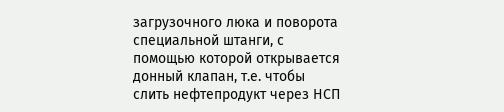загрузочного люка и поворота специальной штанги, с помощью которой открывается донный клапан, т.е. чтобы слить нефтепродукт через НСП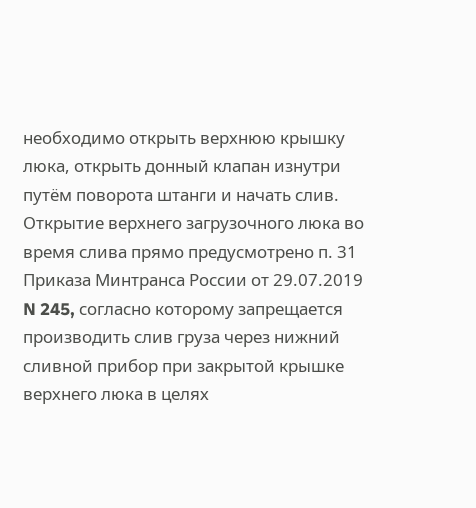необходимо открыть верхнюю крышку люка, открыть донный клапан изнутри путём поворота штанги и начать слив.
Открытие верхнего загрузочного люка во время слива прямо предусмотрено п. 31 Приказа Минтранса России от 29.07.2019 N 245, согласно которому запрещается производить слив груза через нижний сливной прибор при закрытой крышке верхнего люка в целях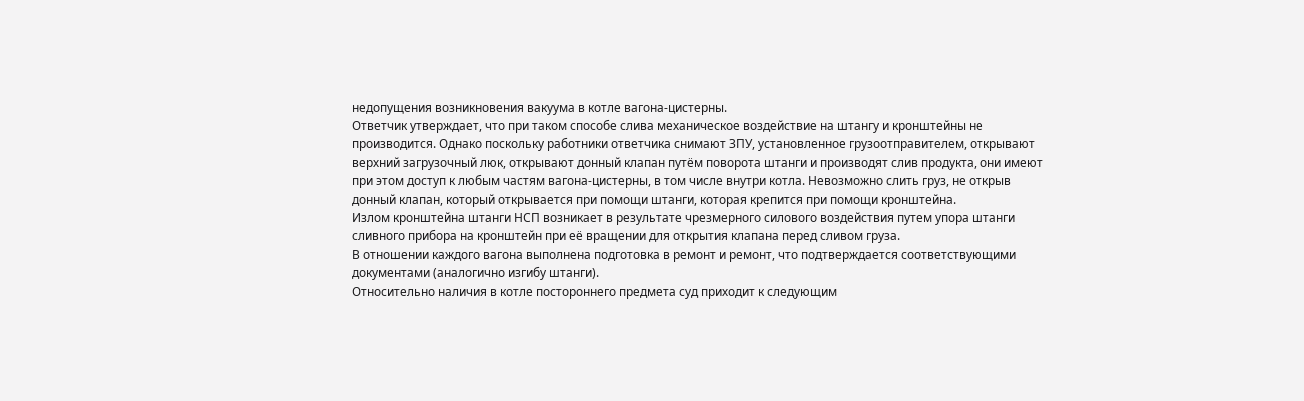недопущения возникновения вакуума в котле вагона-цистерны.
Ответчик утверждает, что при таком способе слива механическое воздействие на штангу и кронштейны не производится. Однако поскольку работники ответчика снимают ЗПУ, установленное грузоотправителем, открывают верхний загрузочный люк, открывают донный клапан путём поворота штанги и производят слив продукта, они имеют при этом доступ к любым частям вагона-цистерны, в том числе внутри котла. Невозможно слить груз, не открыв донный клапан, который открывается при помощи штанги, которая крепится при помощи кронштейна.
Излом кронштейна штанги НСП возникает в результате чрезмерного силового воздействия путем упора штанги сливного прибора на кронштейн при её вращении для открытия клапана перед сливом груза.
В отношении каждого вагона выполнена подготовка в ремонт и ремонт, что подтверждается соответствующими документами (аналогично изгибу штанги).
Относительно наличия в котле постороннего предмета суд приходит к следующим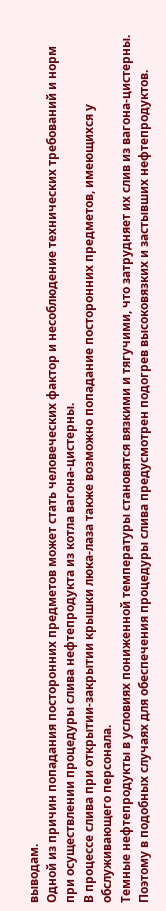выводам.
Одной из причин попадания посторонних предметов может стать человеческих фактор и несоблюдение технических требований и норм при осуществлении процедуры слива нефтепродукта из котла вагона-цистерны.
В процессе слива при открытии-закрытии крышки люка-лаза также возможно попадание посторонних предметов, имеющихся у обслуживающего персонала.
Темные нефтепродукты в условиях пониженной температуры становятся вязкими и тягучими, что затрудняет их слив из вагона-цистерны. Поэтому в подобных случаях для обеспечения процедуры слива предусмотрен подогрев высоковязких и застывших нефтепродуктов.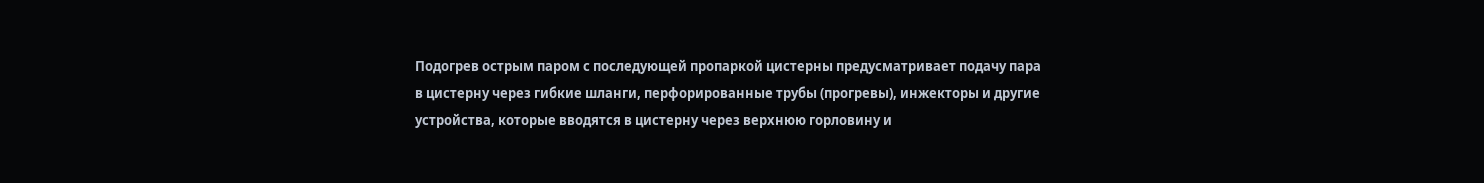Подогрев острым паром с последующей пропаркой цистерны предусматривает подачу пара в цистерну через гибкие шланги, перфорированные трубы (прогревы), инжекторы и другие устройства, которые вводятся в цистерну через верхнюю горловину и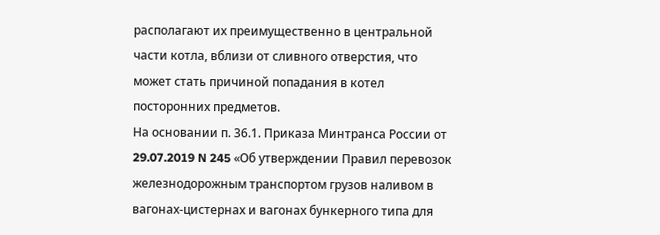располагают их преимущественно в центральной части котла, вблизи от сливного отверстия, что может стать причиной попадания в котел посторонних предметов.
На основании п. 36.1. Приказа Минтранса России от 29.07.2019 N 245 «Об утверждении Правил перевозок железнодорожным транспортом грузов наливом в вагонах-цистернах и вагонах бункерного типа для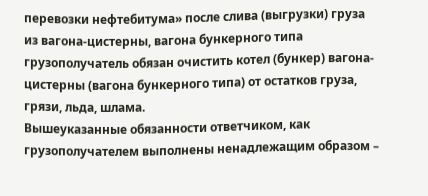перевозки нефтебитума» после слива (выгрузки) груза из вагона-цистерны, вагона бункерного типа грузополучатель обязан очистить котел (бункер) вагона-цистерны (вагона бункерного типа) от остатков груза, грязи, льда, шлама.
Вышеуказанные обязанности ответчиком, как грузополучателем выполнены ненадлежащим образом –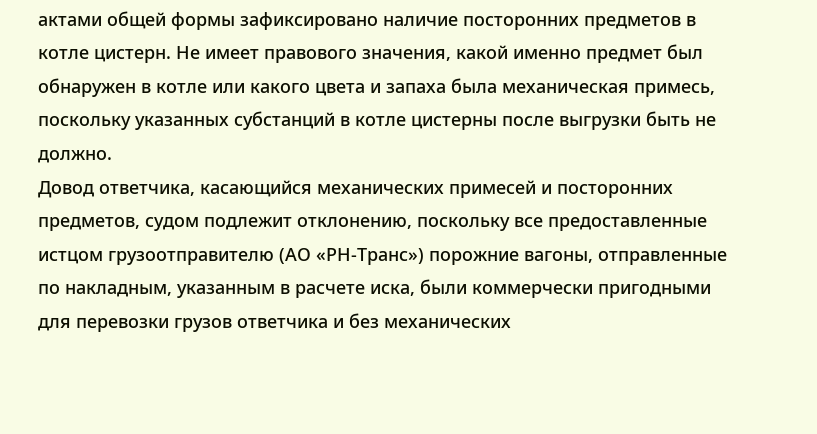актами общей формы зафиксировано наличие посторонних предметов в котле цистерн. Не имеет правового значения, какой именно предмет был обнаружен в котле или какого цвета и запаха была механическая примесь, поскольку указанных субстанций в котле цистерны после выгрузки быть не должно.
Довод ответчика, касающийся механических примесей и посторонних предметов, судом подлежит отклонению, поскольку все предоставленные истцом грузоотправителю (АО «РН-Транс») порожние вагоны, отправленные по накладным, указанным в расчете иска, были коммерчески пригодными для перевозки грузов ответчика и без механических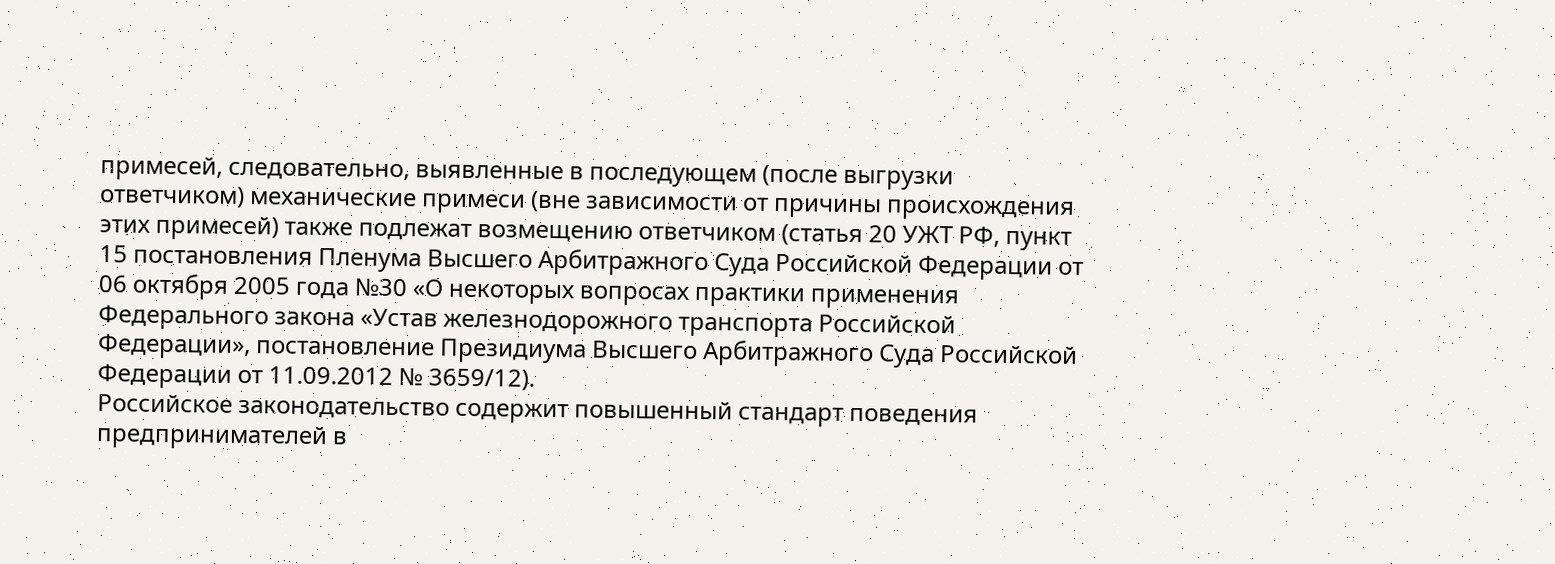примесей, следовательно, выявленные в последующем (после выгрузки ответчиком) механические примеси (вне зависимости от причины происхождения этих примесей) также подлежат возмещению ответчиком (статья 20 УЖТ РФ, пункт 15 постановления Пленума Высшего Арбитражного Суда Российской Федерации от 06 октября 2005 года №30 «О некоторых вопросах практики применения Федерального закона «Устав железнодорожного транспорта Российской Федерации», постановление Президиума Высшего Арбитражного Суда Российской Федерации от 11.09.2012 № 3659/12).
Российское законодательство содержит повышенный стандарт поведения предпринимателей в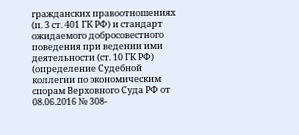гражданских правоотношениях (п. 3 ст. 401 ГК РФ) и стандарт ожидаемого добросовестного поведения при ведении ими деятельности (ст. 10 ГК РФ) (определение Судебной коллегии по экономическим спорам Верховного Суда РФ от 08.06.2016 № 308-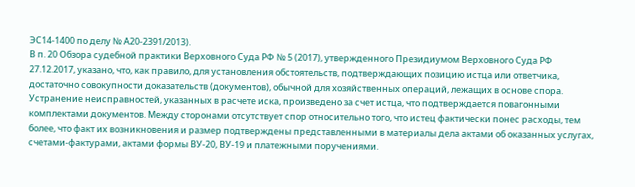ЭС14-1400 по делу № А20-2391/2013).
В п. 20 Обзора судебной практики Верховного Суда РФ № 5 (2017), утвержденного Президиумом Верховного Суда РФ 27.12.2017, указано, что, как правило, для установления обстоятельств, подтверждающих позицию истца или ответчика, достаточно совокупности доказательств (документов), обычной для хозяйственных операций, лежащих в основе спора.
Устранение неисправностей, указанных в расчете иска, произведено за счет истца, что подтверждается повагонными комплектами документов. Между сторонами отсутствует спор относительно того, что истец фактически понес расходы, тем более, что факт их возникновения и размер подтверждены представленными в материалы дела актами об оказанных услугах, счетами-фактурами, актами формы ВУ-20, ВУ-19 и платежными поручениями.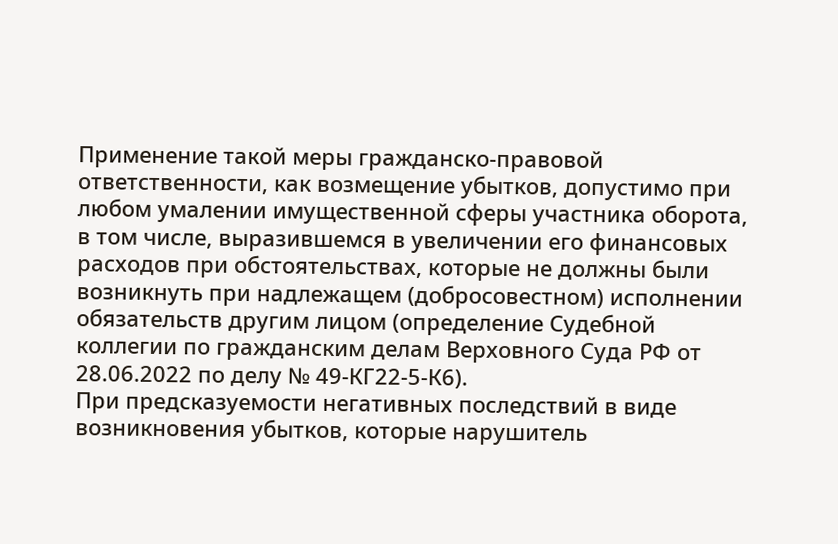Применение такой меры гражданско-правовой ответственности, как возмещение убытков, допустимо при любом умалении имущественной сферы участника оборота, в том числе, выразившемся в увеличении его финансовых расходов при обстоятельствах, которые не должны были возникнуть при надлежащем (добросовестном) исполнении обязательств другим лицом (определение Судебной коллегии по гражданским делам Верховного Суда РФ от 28.06.2022 по делу № 49-КГ22-5-К6).
При предсказуемости негативных последствий в виде возникновения убытков, которые нарушитель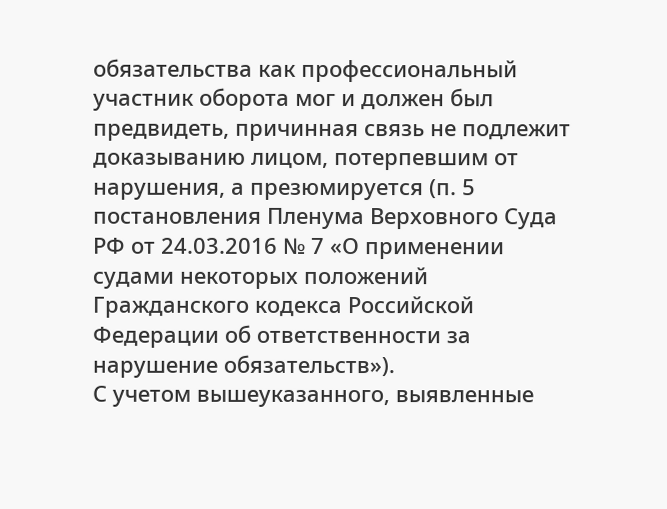обязательства как профессиональный участник оборота мог и должен был предвидеть, причинная связь не подлежит доказыванию лицом, потерпевшим от нарушения, а презюмируется (п. 5 постановления Пленума Верховного Суда РФ от 24.03.2016 № 7 «О применении судами некоторых положений Гражданского кодекса Российской Федерации об ответственности за нарушение обязательств»).
С учетом вышеуказанного, выявленные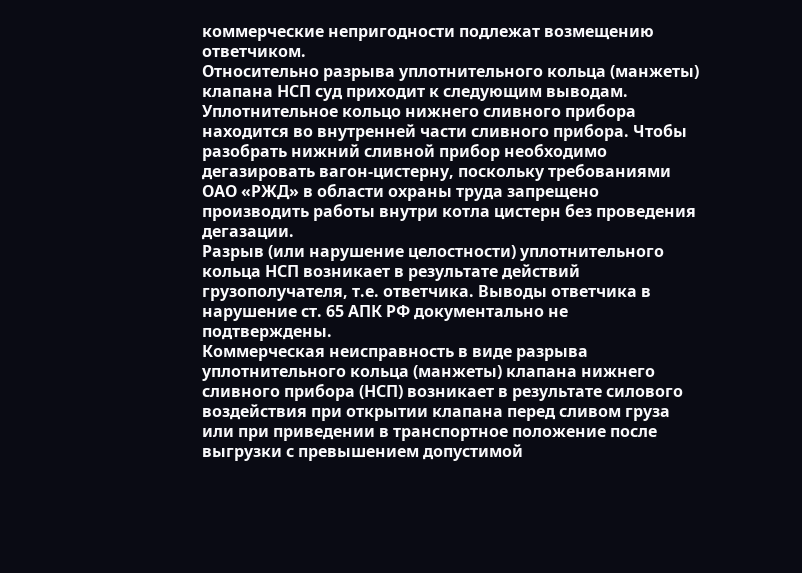коммерческие непригодности подлежат возмещению ответчиком.
Относительно разрыва уплотнительного кольца (манжеты) клапана НСП суд приходит к следующим выводам.
Уплотнительное кольцо нижнего сливного прибора находится во внутренней части сливного прибора. Чтобы разобрать нижний сливной прибор необходимо дегазировать вагон-цистерну, поскольку требованиями ОАО «РЖД» в области охраны труда запрещено производить работы внутри котла цистерн без проведения дегазации.
Разрыв (или нарушение целостности) уплотнительного кольца НСП возникает в результате действий грузополучателя, т.е. ответчика. Выводы ответчика в нарушение ст. 65 АПК РФ документально не подтверждены.
Коммерческая неисправность в виде разрыва уплотнительного кольца (манжеты) клапана нижнего сливного прибора (НСП) возникает в результате силового воздействия при открытии клапана перед сливом груза или при приведении в транспортное положение после выгрузки с превышением допустимой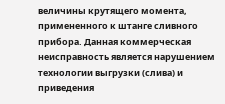величины крутящего момента, примененного к штанге сливного прибора. Данная коммерческая неисправность является нарушением технологии выгрузки (слива) и приведения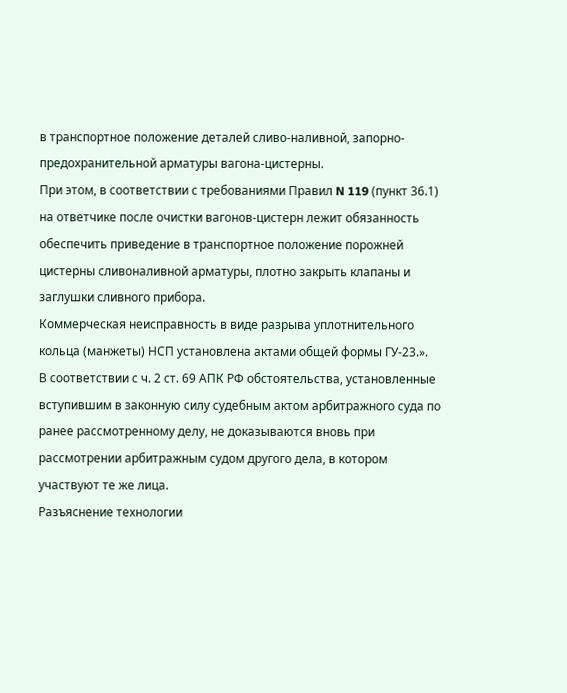в транспортное положение деталей сливо-наливной, запорно-предохранительной арматуры вагона-цистерны.
При этом, в соответствии с требованиями Правил N 119 (пункт 36.1) на ответчике после очистки вагонов-цистерн лежит обязанность обеспечить приведение в транспортное положение порожней цистерны сливоналивной арматуры, плотно закрыть клапаны и заглушки сливного прибора.
Коммерческая неисправность в виде разрыва уплотнительного кольца (манжеты) НСП установлена актами общей формы ГУ-23.».
В соответствии с ч. 2 ст. 69 АПК РФ обстоятельства, установленные вступившим в законную силу судебным актом арбитражного суда по ранее рассмотренному делу, не доказываются вновь при рассмотрении арбитражным судом другого дела, в котором участвуют те же лица.
Разъяснение технологии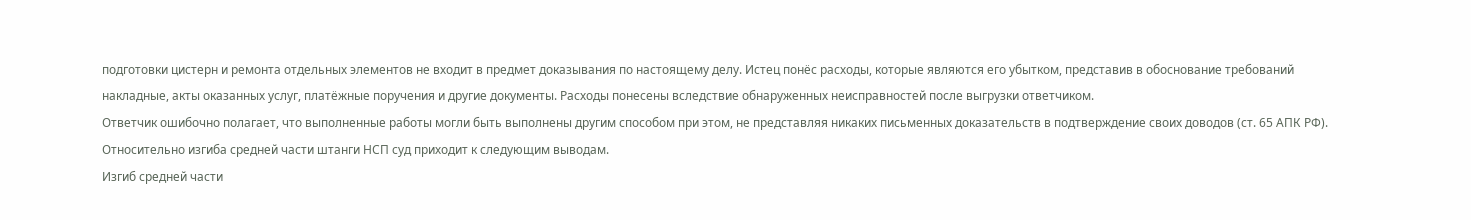подготовки цистерн и ремонта отдельных элементов не входит в предмет доказывания по настоящему делу. Истец понёс расходы, которые являются его убытком, представив в обоснование требований накладные, акты оказанных услуг, платёжные поручения и другие документы. Расходы понесены вследствие обнаруженных неисправностей после выгрузки ответчиком.
Ответчик ошибочно полагает, что выполненные работы могли быть выполнены другим способом при этом, не представляя никаких письменных доказательств в подтверждение своих доводов (ст. 65 АПК РФ).
Относительно изгиба средней части штанги НСП суд приходит к следующим выводам.
Изгиб средней части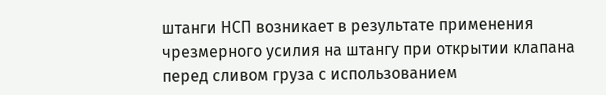штанги НСП возникает в результате применения чрезмерного усилия на штангу при открытии клапана перед сливом груза с использованием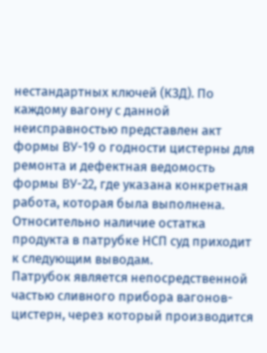нестандартных ключей (КЗД). По каждому вагону с данной неисправностью представлен акт формы ВУ-19 о годности цистерны для ремонта и дефектная ведомость формы ВУ-22, где указана конкретная работа, которая была выполнена.
Относительно наличие остатка продукта в патрубке НСП суд приходит к следующим выводам.
Патрубок является непосредственной частью сливного прибора вагонов-цистерн, через который производится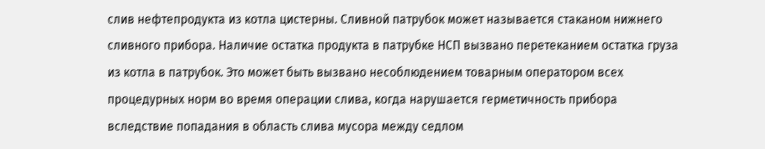слив нефтепродукта из котла цистерны. Сливной патрубок может называется стаканом нижнего сливного прибора. Наличие остатка продукта в патрубке НСП вызвано перетеканием остатка груза из котла в патрубок. Это может быть вызвано несоблюдением товарным оператором всех процедурных норм во время операции слива, когда нарушается герметичность прибора вследствие попадания в область слива мусора между седлом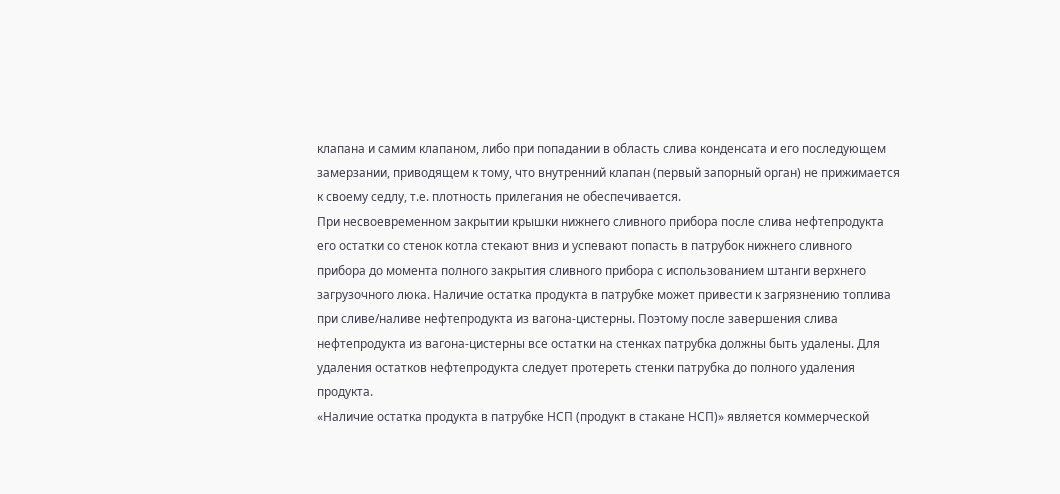клапана и самим клапаном, либо при попадании в область слива конденсата и его последующем замерзании, приводящем к тому, что внутренний клапан (первый запорный орган) не прижимается к своему седлу, т.е. плотность прилегания не обеспечивается.
При несвоевременном закрытии крышки нижнего сливного прибора после слива нефтепродукта его остатки со стенок котла стекают вниз и успевают попасть в патрубок нижнего сливного прибора до момента полного закрытия сливного прибора с использованием штанги верхнего загрузочного люка. Наличие остатка продукта в патрубке может привести к загрязнению топлива при сливе/наливе нефтепродукта из вагона-цистерны. Поэтому после завершения слива нефтепродукта из вагона-цистерны все остатки на стенках патрубка должны быть удалены. Для удаления остатков нефтепродукта следует протереть стенки патрубка до полного удаления продукта.
«Наличие остатка продукта в патрубке НСП (продукт в стакане НСП)» является коммерческой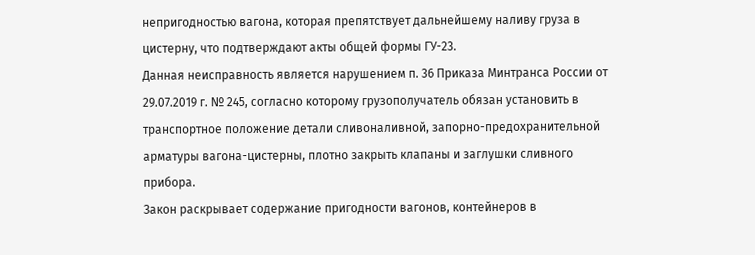непригодностью вагона, которая препятствует дальнейшему наливу груза в цистерну, что подтверждают акты общей формы ГУ-23.
Данная неисправность является нарушением п. 36 Приказа Минтранса России от 29.07.2019 г. № 245, согласно которому грузополучатель обязан установить в транспортное положение детали сливоналивной, запорно-предохранительной арматуры вагона-цистерны, плотно закрыть клапаны и заглушки сливного прибора.
Закон раскрывает содержание пригодности вагонов, контейнеров в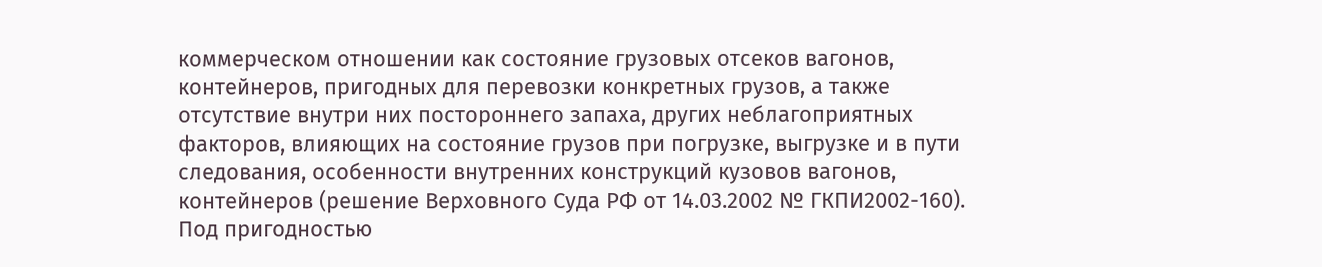коммерческом отношении как состояние грузовых отсеков вагонов, контейнеров, пригодных для перевозки конкретных грузов, а также отсутствие внутри них постороннего запаха, других неблагоприятных факторов, влияющих на состояние грузов при погрузке, выгрузке и в пути следования, особенности внутренних конструкций кузовов вагонов, контейнеров (решение Верховного Суда РФ от 14.03.2002 № ГКПИ2002-160).
Под пригодностью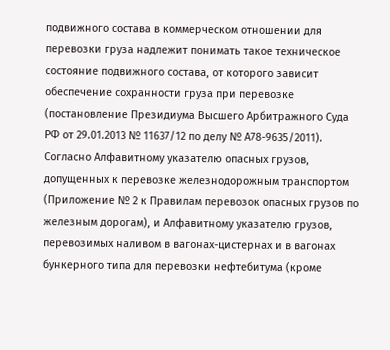подвижного состава в коммерческом отношении для перевозки груза надлежит понимать такое техническое состояние подвижного состава, от которого зависит обеспечение сохранности груза при перевозке (постановление Президиума Высшего Арбитражного Суда РФ от 29.01.2013 № 11637/12 по делу № А78-9635/2011).
Согласно Алфавитному указателю опасных грузов, допущенных к перевозке железнодорожным транспортом (Приложение № 2 к Правилам перевозок опасных грузов по железным дорогам), и Алфавитному указателю грузов, перевозимых наливом в вагонах-цистернах и в вагонах бункерного типа для перевозки нефтебитума (кроме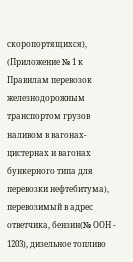скоропортящихся), (Приложение № 1 к Правилам перевозок железнодорожным транспортом грузов наливом в вагонах-цистернах и вагонах бункерного типа для перевозки нефтебитума), перевозимый в адрес ответчика, бензин(№ ООН - 1203), дизельное топливо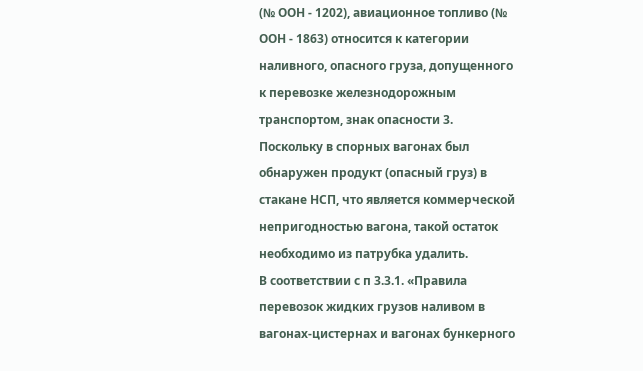(№ ООН - 1202), авиационное топливо (№ ООН - 1863) относится к категории наливного, опасного груза, допущенного к перевозке железнодорожным транспортом, знак опасности 3.
Поскольку в спорных вагонах был обнаружен продукт (опасный груз) в стакане НСП, что является коммерческой непригодностью вагона, такой остаток необходимо из патрубка удалить.
В соответствии с п 3.3.1. «Правила перевозок жидких грузов наливом в вагонах-цистернах и вагонах бункерного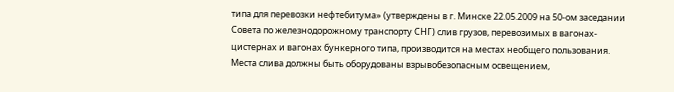типа для перевозки нефтебитума» (утверждены в г. Минске 22.05.2009 на 50-ом заседании Совета по железнодорожному транспорту СНГ) слив грузов, перевозимых в вагонах-цистернах и вагонах бункерного типа, производится на местах необщего пользования.
Места слива должны быть оборудованы взрывобезопасным освещением,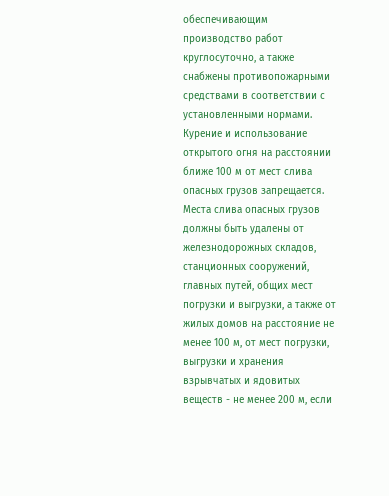обеспечивающим производство работ круглосуточно, а также снабжены противопожарными средствами в соответствии с установленными нормами. Курение и использование открытого огня на расстоянии ближе 100 м от мест слива опасных грузов запрещается. Места слива опасных грузов должны быть удалены от железнодорожных складов, станционных сооружений, главных путей, общих мест погрузки и выгрузки, а также от жилых домов на расстояние не менее 100 м, от мест погрузки, выгрузки и хранения взрывчатых и ядовитых веществ - не менее 200 м, если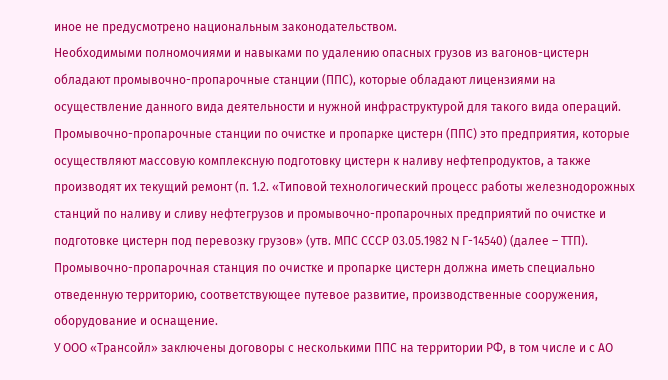иное не предусмотрено национальным законодательством.
Необходимыми полномочиями и навыками по удалению опасных грузов из вагонов-цистерн обладают промывочно-пропарочные станции (ППС), которые обладают лицензиями на осуществление данного вида деятельности и нужной инфраструктурой для такого вида операций.
Промывочно-пропарочные станции по очистке и пропарке цистерн (ППС) это предприятия, которые осуществляют массовую комплексную подготовку цистерн к наливу нефтепродуктов, а также производят их текущий ремонт (п. 1.2. «Типовой технологический процесс работы железнодорожных станций по наливу и сливу нефтегрузов и промывочно-пропарочных предприятий по очистке и подготовке цистерн под перевозку грузов» (утв. МПС СССР 03.05.1982 N Г-14540) (далее – ТТП).
Промывочно-пропарочная станция по очистке и пропарке цистерн должна иметь специально отведенную территорию, соответствующее путевое развитие, производственные сооружения, оборудование и оснащение.
У ООО «Трансойл» заключены договоры с несколькими ППС на территории РФ, в том числе и с АО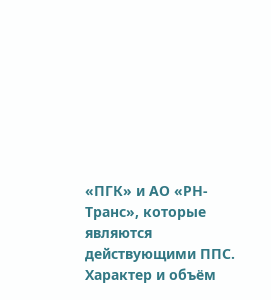«ПГК» и АО «РН-Транс», которые являются действующими ППС. Характер и объём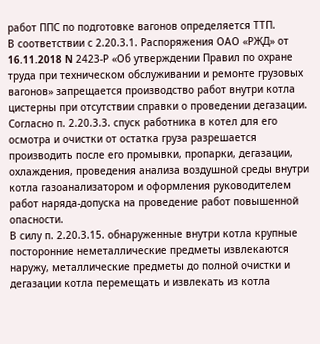работ ППС по подготовке вагонов определяется ТТП.
В соответствии с 2.20.3.1. Распоряжения ОАО «РЖД» от 16.11.2018 N 2423-Р «Об утверждении Правил по охране труда при техническом обслуживании и ремонте грузовых вагонов» запрещается производство работ внутри котла цистерны при отсутствии справки о проведении дегазации.
Согласно п. 2.20.3.3. спуск работника в котел для его осмотра и очистки от остатка груза разрешается производить после его промывки, пропарки, дегазации, охлаждения, проведения анализа воздушной среды внутри котла газоанализатором и оформления руководителем работ наряда-допуска на проведение работ повышенной опасности.
В силу п. 2.20.3.15. обнаруженные внутри котла крупные посторонние неметаллические предметы извлекаются наружу, металлические предметы до полной очистки и дегазации котла перемещать и извлекать из котла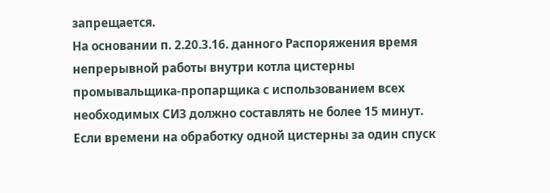запрещается.
На основании п. 2.20.3.16. данного Распоряжения время непрерывной работы внутри котла цистерны промывальщика-пропарщика с использованием всех необходимых СИЗ должно составлять не более 15 минут. Если времени на обработку одной цистерны за один спуск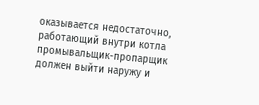оказывается недостаточно, работающий внутри котла промывальщик-пропарщик должен выйти наружу и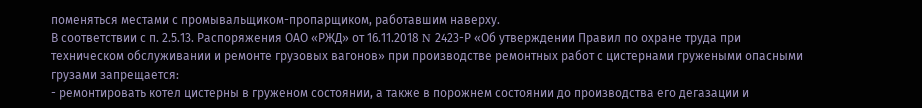поменяться местами с промывальщиком-пропарщиком, работавшим наверху.
В соответствии с п. 2.5.13. Распоряжения ОАО «РЖД» от 16.11.2018 N 2423-Р «Об утверждении Правил по охране труда при техническом обслуживании и ремонте грузовых вагонов» при производстве ремонтных работ с цистернами гружеными опасными грузами запрещается:
- ремонтировать котел цистерны в груженом состоянии, а также в порожнем состоянии до производства его дегазации и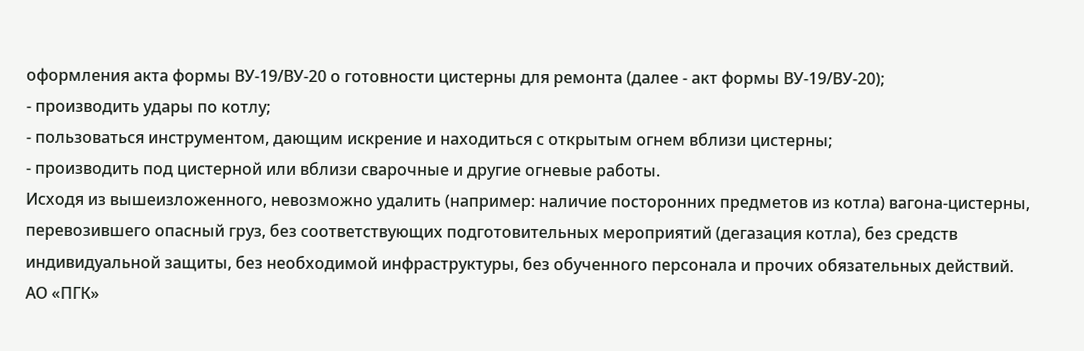оформления акта формы ВУ-19/ВУ-20 о готовности цистерны для ремонта (далее - акт формы ВУ-19/ВУ-20);
- производить удары по котлу;
- пользоваться инструментом, дающим искрение и находиться с открытым огнем вблизи цистерны;
- производить под цистерной или вблизи сварочные и другие огневые работы.
Исходя из вышеизложенного, невозможно удалить (например: наличие посторонних предметов из котла) вагона-цистерны, перевозившего опасный груз, без соответствующих подготовительных мероприятий (дегазация котла), без средств индивидуальной защиты, без необходимой инфраструктуры, без обученного персонала и прочих обязательных действий.
АО «ПГК»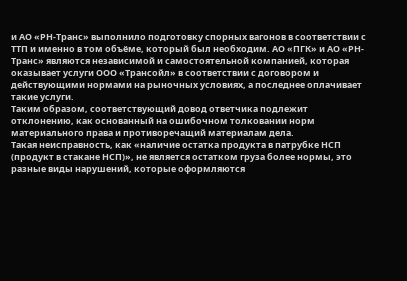и АО «РН-Транс» выполнило подготовку спорных вагонов в соответствии с ТТП и именно в том объёме, который был необходим. АО «ПГК» и АО «РН-Транс» являются независимой и самостоятельной компанией, которая оказывает услуги ООО «Трансойл» в соответствии с договором и действующими нормами на рыночных условиях, а последнее оплачивает такие услуги.
Таким образом, соответствующий довод ответчика подлежит отклонению, как основанный на ошибочном толковании норм материального права и противоречащий материалам дела.
Такая неисправность, как «наличие остатка продукта в патрубке НСП (продукт в стакане НСП)», не является остатком груза более нормы, это разные виды нарушений, которые оформляются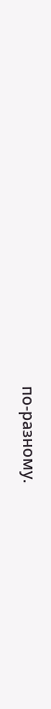по-разному.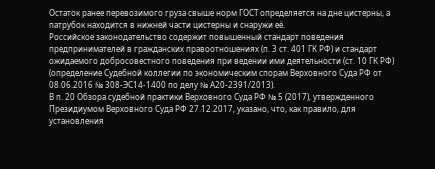Остаток ранее перевозимого груза свыше норм ГОСТ определяется на дне цистерны, а патрубок находится в нижней части цистерны и снаружи её.
Российское законодательство содержит повышенный стандарт поведения предпринимателей в гражданских правоотношениях (п. 3 ст. 401 ГК РФ) и стандарт ожидаемого добросовестного поведения при ведении ими деятельности (ст. 10 ГК РФ) (определение Судебной коллегии по экономическим спорам Верховного Суда РФ от 08.06.2016 № 308-ЭС14-1400 по делу № А20-2391/2013).
В п. 20 Обзора судебной практики Верховного Суда РФ № 5 (2017), утвержденного Президиумом Верховного Суда РФ 27.12.2017, указано, что, как правило, для установления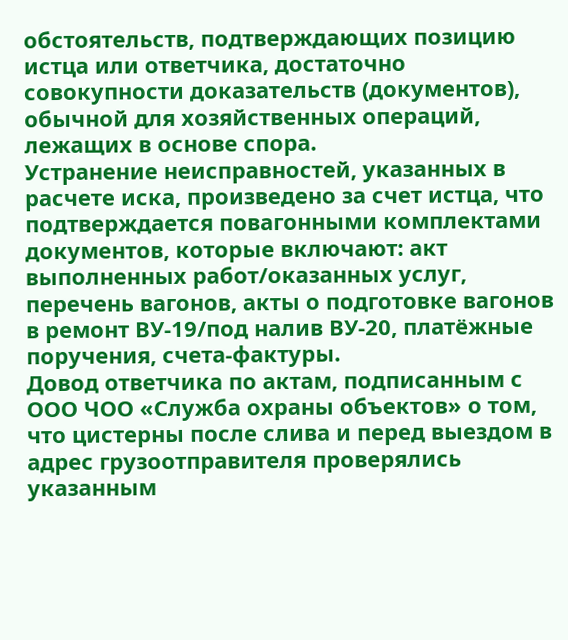обстоятельств, подтверждающих позицию истца или ответчика, достаточно совокупности доказательств (документов), обычной для хозяйственных операций, лежащих в основе спора.
Устранение неисправностей, указанных в расчете иска, произведено за счет истца, что подтверждается повагонными комплектами документов, которые включают: акт выполненных работ/оказанных услуг, перечень вагонов, акты о подготовке вагонов в ремонт ВУ-19/под налив ВУ-20, платёжные поручения, счета-фактуры.
Довод ответчика по актам, подписанным с ООО ЧОО «Служба охраны объектов» о том, что цистерны после слива и перед выездом в адрес грузоотправителя проверялись указанным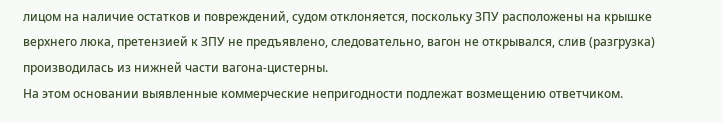лицом на наличие остатков и повреждений, судом отклоняется, поскольку ЗПУ расположены на крышке верхнего люка, претензией к ЗПУ не предъявлено, следовательно, вагон не открывался, слив (разгрузка) производилась из нижней части вагона-цистерны.
На этом основании выявленные коммерческие непригодности подлежат возмещению ответчиком.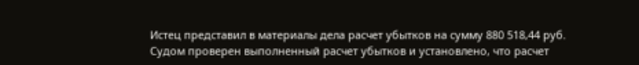Истец представил в материалы дела расчет убытков на сумму 880 518,44 руб.
Судом проверен выполненный расчет убытков и установлено, что расчет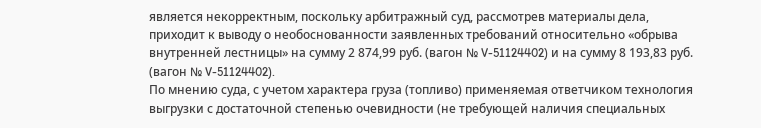является некорректным, поскольку арбитражный суд, рассмотрев материалы дела, приходит к выводу о необоснованности заявленных требований относительно «обрыва внутренней лестницы» на сумму 2 874,99 руб. (вагон № V-51124402) и на сумму 8 193,83 руб. (вагон № V-51124402).
По мнению суда, с учетом характера груза (топливо) применяемая ответчиком технология выгрузки с достаточной степенью очевидности (не требующей наличия специальных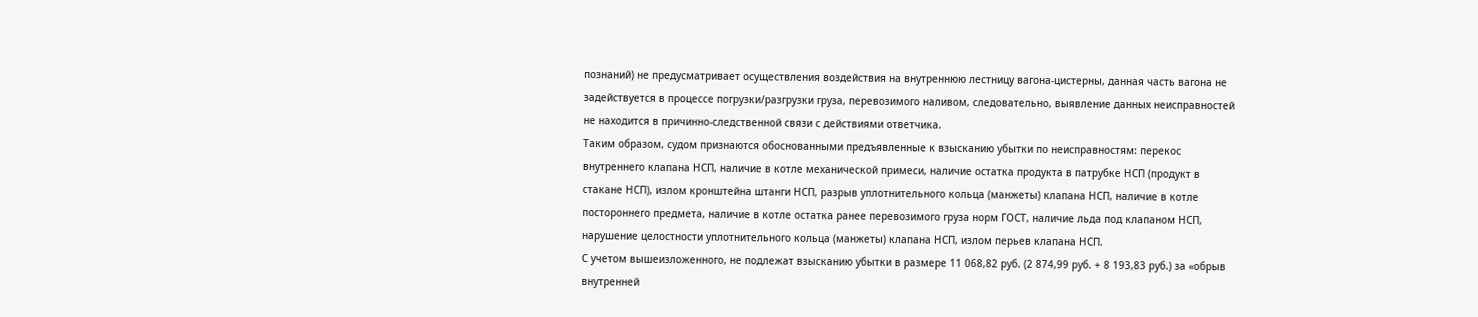познаний) не предусматривает осуществления воздействия на внутреннюю лестницу вагона-цистерны, данная часть вагона не задействуется в процессе погрузки/разгрузки груза, перевозимого наливом, следовательно, выявление данных неисправностей не находится в причинно-следственной связи с действиями ответчика.
Таким образом, судом признаются обоснованными предъявленные к взысканию убытки по неисправностям: перекос внутреннего клапана НСП, наличие в котле механической примеси, наличие остатка продукта в патрубке НСП (продукт в стакане НСП), излом кронштейна штанги НСП, разрыв уплотнительного кольца (манжеты) клапана НСП, наличие в котле постороннего предмета, наличие в котле остатка ранее перевозимого груза норм ГОСТ, наличие льда под клапаном НСП, нарушение целостности уплотнительного кольца (манжеты) клапана НСП, излом перьев клапана НСП.
С учетом вышеизложенного, не подлежат взысканию убытки в размере 11 068,82 руб. (2 874,99 руб. + 8 193,83 руб.) за «обрыв внутренней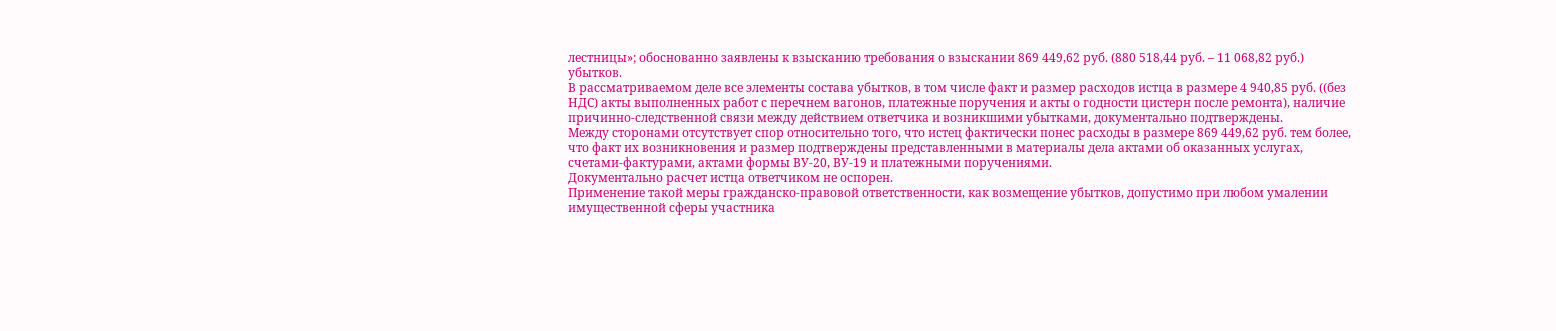лестницы»; обоснованно заявлены к взысканию требования о взыскании 869 449,62 руб. (880 518,44 руб. – 11 068,82 руб.) убытков.
В рассматриваемом деле все элементы состава убытков, в том числе факт и размер расходов истца в размере 4 940,85 руб. ((без НДС) акты выполненных работ с перечнем вагонов, платежные поручения и акты о годности цистерн после ремонта), наличие причинно-следственной связи между действием ответчика и возникшими убытками, документально подтверждены.
Между сторонами отсутствует спор относительно того, что истец фактически понес расходы в размере 869 449,62 руб. тем более, что факт их возникновения и размер подтверждены представленными в материалы дела актами об оказанных услугах, счетами-фактурами, актами формы ВУ-20, ВУ-19 и платежными поручениями.
Документально расчет истца ответчиком не оспорен.
Применение такой меры гражданско-правовой ответственности, как возмещение убытков, допустимо при любом умалении имущественной сферы участника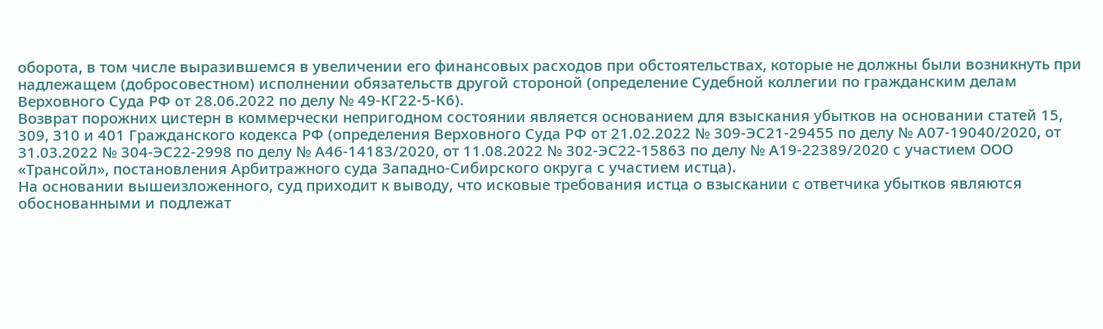оборота, в том числе выразившемся в увеличении его финансовых расходов при обстоятельствах, которые не должны были возникнуть при надлежащем (добросовестном) исполнении обязательств другой стороной (определение Судебной коллегии по гражданским делам Верховного Суда РФ от 28.06.2022 по делу № 49-КГ22-5-К6).
Возврат порожних цистерн в коммерчески непригодном состоянии является основанием для взыскания убытков на основании статей 15, 309, 310 и 401 Гражданского кодекса РФ (определения Верховного Суда РФ от 21.02.2022 № 309-ЭС21-29455 по делу № А07-19040/2020, от 31.03.2022 № 304-ЭС22-2998 по делу № А46-14183/2020, от 11.08.2022 № 302-ЭС22-15863 по делу № А19-22389/2020 с участием ООО «Трансойл», постановления Арбитражного суда Западно-Сибирского округа с участием истца).
На основании вышеизложенного, суд приходит к выводу, что исковые требования истца о взыскании с ответчика убытков являются обоснованными и подлежат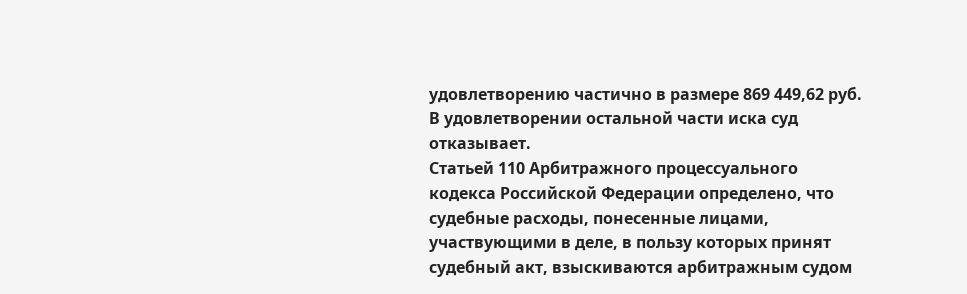удовлетворению частично в размере 869 449,62 руб. В удовлетворении остальной части иска суд отказывает.
Статьей 110 Арбитражного процессуального кодекса Российской Федерации определено, что судебные расходы, понесенные лицами, участвующими в деле, в пользу которых принят судебный акт, взыскиваются арбитражным судом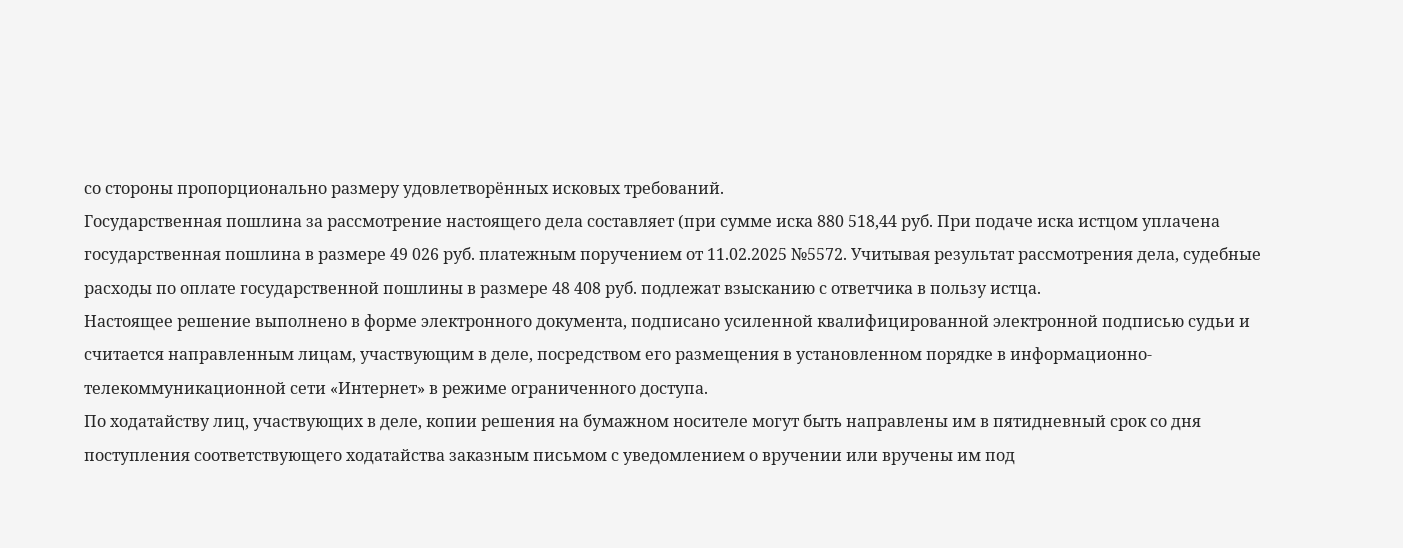со стороны пропорционально размеру удовлетворённых исковых требований.
Государственная пошлина за рассмотрение настоящего дела составляет (при сумме иска 880 518,44 руб. При подаче иска истцом уплачена государственная пошлина в размере 49 026 руб. платежным поручением от 11.02.2025 №5572. Учитывая результат рассмотрения дела, судебные расходы по оплате государственной пошлины в размере 48 408 руб. подлежат взысканию с ответчика в пользу истца.
Настоящее решение выполнено в форме электронного документа, подписано усиленной квалифицированной электронной подписью судьи и считается направленным лицам, участвующим в деле, посредством его размещения в установленном порядке в информационно-телекоммуникационной сети «Интернет» в режиме ограниченного доступа.
По ходатайству лиц, участвующих в деле, копии решения на бумажном носителе могут быть направлены им в пятидневный срок со дня поступления соответствующего ходатайства заказным письмом с уведомлением о вручении или вручены им под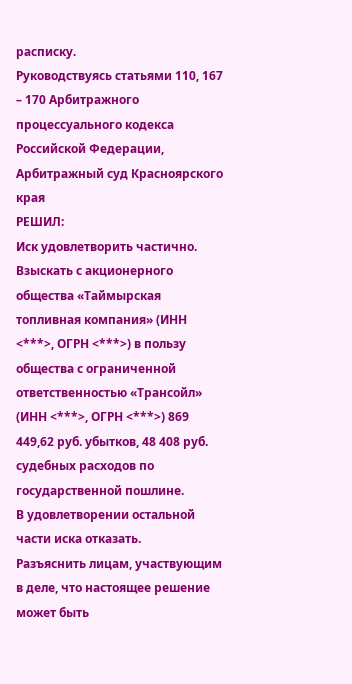расписку.
Руководствуясь статьями 110, 167 – 170 Арбитражного процессуального кодекса Российской Федерации, Арбитражный суд Красноярского края
РЕШИЛ:
Иск удовлетворить частично.
Взыскать с акционерного общества «Таймырская топливная компания» (ИНН <***>, ОГРН <***>) в пользу общества с ограниченной ответственностью «Трансойл» (ИНН <***>, ОГРН <***>) 869 449,62 руб. убытков, 48 408 руб. судебных расходов по государственной пошлине.
В удовлетворении остальной части иска отказать.
Разъяснить лицам, участвующим в деле, что настоящее решение может быть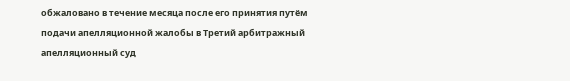обжаловано в течение месяца после его принятия путём подачи апелляционной жалобы в Третий арбитражный апелляционный суд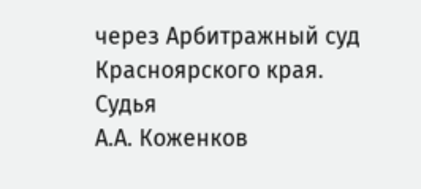через Арбитражный суд Красноярского края.
Судья
А.А. Коженков